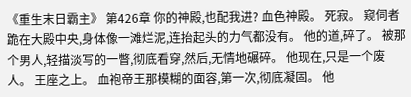《重生末日霸主》 第426章 你的神殿,也配我进? 血色神殿。 死寂。 窥伺者跪在大殿中央,身体像一滩烂泥,连抬起头的力气都没有。 他的道,碎了。 被那个男人,轻描淡写的一瞥,彻底看穿,然后,无情地碾碎。 他现在,只是一个废人。 王座之上。 血袍帝王那模糊的面容,第一次,彻底凝固。 他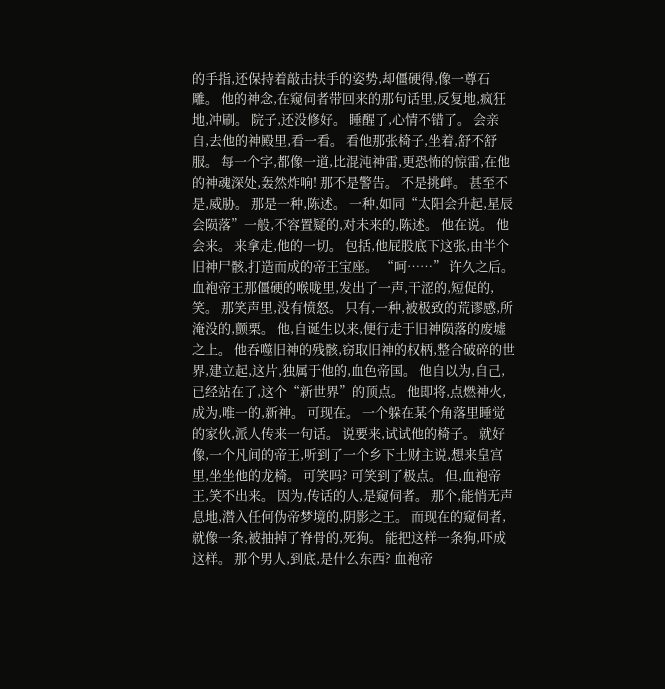的手指,还保持着敲击扶手的姿势,却僵硬得,像一尊石雕。 他的神念,在窥伺者带回来的那句话里,反复地,疯狂地,冲刷。 院子,还没修好。 睡醒了,心情不错了。 会亲自,去他的神殿里,看一看。 看他那张椅子,坐着,舒不舒服。 每一个字,都像一道,比混沌神雷,更恐怖的惊雷,在他的神魂深处,轰然炸响! 那不是警告。 不是挑衅。 甚至不是,威胁。 那是一种,陈述。 一种,如同“太阳会升起,星辰会陨落”一般,不容置疑的,对未来的,陈述。 他在说。 他会来。 来拿走,他的一切。 包括,他屁股底下这张,由半个旧神尸骸,打造而成的帝王宝座。 “呵……” 许久之后。 血袍帝王那僵硬的喉咙里,发出了一声,干涩的,短促的,笑。 那笑声里,没有愤怒。 只有,一种,被极致的荒谬感,所淹没的,颤栗。 他,自诞生以来,便行走于旧神陨落的废墟之上。 他吞噬旧神的残骸,窃取旧神的权柄,整合破碎的世界,建立起,这片,独属于他的,血色帝国。 他自以为,自己,已经站在了,这个“新世界”的顶点。 他即将,点燃神火,成为,唯一的,新神。 可现在。 一个躲在某个角落里睡觉的家伙,派人传来一句话。 说要来,试试他的椅子。 就好像,一个凡间的帝王,听到了一个乡下土财主说,想来皇宫里,坐坐他的龙椅。 可笑吗? 可笑到了极点。 但,血袍帝王,笑不出来。 因为,传话的人,是窥伺者。 那个,能悄无声息地,潜入任何伪帝梦境的,阴影之王。 而现在的窥伺者,就像一条,被抽掉了脊骨的,死狗。 能把这样一条狗,吓成这样。 那个男人,到底,是什么东西? 血袍帝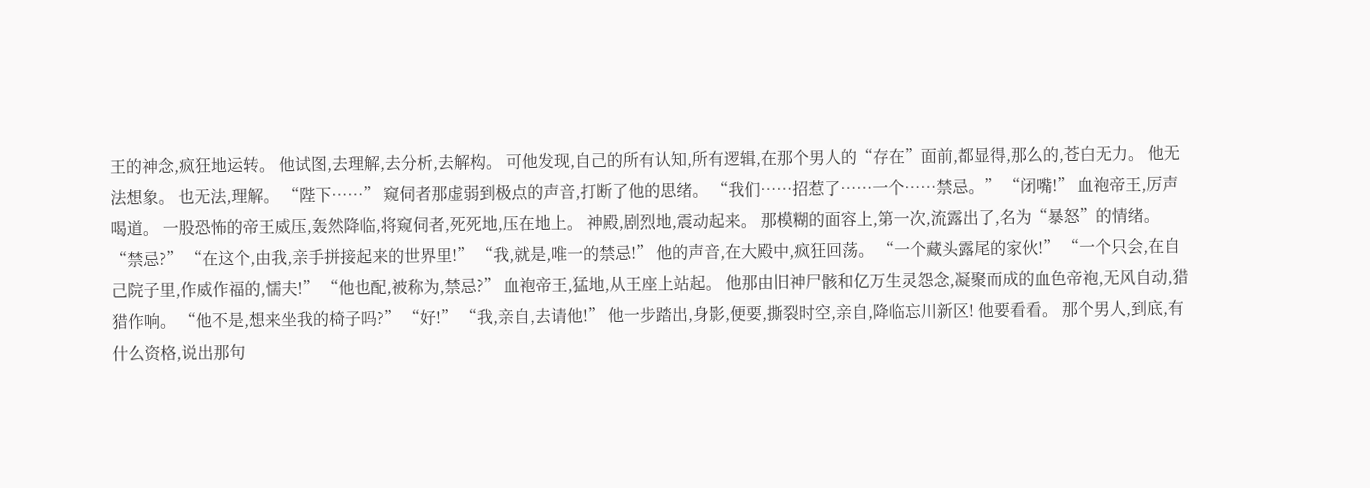王的神念,疯狂地运转。 他试图,去理解,去分析,去解构。 可他发现,自己的所有认知,所有逻辑,在那个男人的“存在”面前,都显得,那么的,苍白无力。 他无法想象。 也无法,理解。 “陛下……” 窥伺者那虚弱到极点的声音,打断了他的思绪。 “我们……招惹了……一个……禁忌。” “闭嘴!” 血袍帝王,厉声喝道。 一股恐怖的帝王威压,轰然降临,将窥伺者,死死地,压在地上。 神殿,剧烈地,震动起来。 那模糊的面容上,第一次,流露出了,名为“暴怒”的情绪。 “禁忌?” “在这个,由我,亲手拼接起来的世界里!” “我,就是,唯一的禁忌!” 他的声音,在大殿中,疯狂回荡。 “一个藏头露尾的家伙!” “一个只会,在自己院子里,作威作福的,懦夫!” “他也配,被称为,禁忌?” 血袍帝王,猛地,从王座上站起。 他那由旧神尸骸和亿万生灵怨念,凝聚而成的血色帝袍,无风自动,猎猎作响。 “他不是,想来坐我的椅子吗?” “好!” “我,亲自,去请他!” 他一步踏出,身影,便要,撕裂时空,亲自,降临忘川新区! 他要看看。 那个男人,到底,有什么资格,说出那句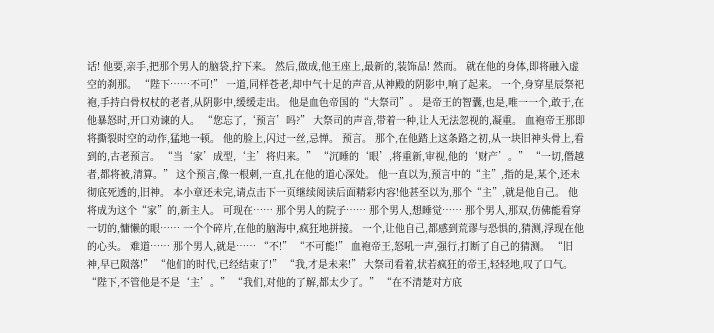话! 他要,亲手,把那个男人的脑袋,拧下来。 然后,做成,他王座上,最新的,装饰品! 然而。 就在他的身体,即将融入虚空的刹那。 “陛下……不可!” 一道,同样苍老,却中气十足的声音,从神殿的阴影中,响了起来。 一个,身穿星辰祭祀袍,手持白骨权杖的老者,从阴影中,缓缓走出。 他是血色帝国的“大祭司”。 是帝王的智囊,也是,唯一一个,敢于,在他暴怒时,开口劝谏的人。 “您忘了,‘预言’吗?” 大祭司的声音,带着一种,让人无法忽视的,凝重。 血袍帝王那即将撕裂时空的动作,猛地一顿。 他的脸上,闪过一丝,忌惮。 预言。 那个,在他踏上这条路之初,从一块旧神头骨上,看到的,古老预言。 “当‘家’成型,‘主’将归来。” “沉睡的‘眼’,将重新,审视,他的‘财产’。” “一切,僭越者,都将被,清算。” 这个预言,像一根刺,一直,扎在他的道心深处。 他一直以为,预言中的“主”,指的是,某个,还未彻底死透的,旧神。 本小章还未完,请点击下一页继续阅读后面精彩内容!他甚至以为,那个“主”,就是他自己。 他将成为这个“家”的,新主人。 可现在…… 那个男人的院子…… 那个男人,想睡觉…… 那个男人,那双,仿佛能看穿一切的,慵懒的眼…… 一个个碎片,在他的脑海中,疯狂地拼接。 一个,让他自己,都感到荒谬与恐惧的,猜测,浮现在他的心头。 难道…… 那个男人,就是…… “不!” “不可能!” 血袍帝王,怒吼一声,强行,打断了自己的猜测。 “旧神,早已陨落!” “他们的时代,已经结束了!” “我,才是未来!” 大祭司看着,状若疯狂的帝王,轻轻地,叹了口气。 “陛下,不管他是不是‘主’。” “我们,对他的了解,都太少了。” “在不清楚对方底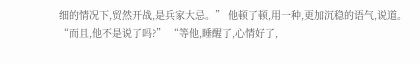细的情况下,贸然开战,是兵家大忌。” 他顿了顿,用一种,更加沉稳的语气,说道。 “而且,他不是说了吗?” “等他,睡醒了,心情好了,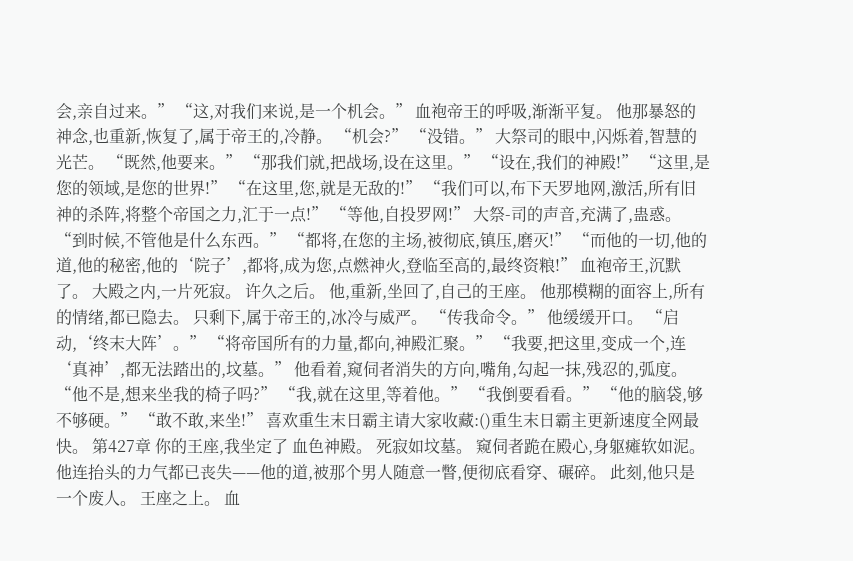会,亲自过来。” “这,对我们来说,是一个机会。” 血袍帝王的呼吸,渐渐平复。 他那暴怒的神念,也重新,恢复了,属于帝王的,冷静。 “机会?” “没错。” 大祭司的眼中,闪烁着,智慧的光芒。 “既然,他要来。” “那我们就,把战场,设在这里。” “设在,我们的神殿!” “这里,是您的领域,是您的世界!” “在这里,您,就是无敌的!” “我们可以,布下天罗地网,激活,所有旧神的杀阵,将整个帝国之力,汇于一点!” “等他,自投罗网!” 大祭-司的声音,充满了,蛊惑。 “到时候,不管他是什么东西。” “都将,在您的主场,被彻底,镇压,磨灭!” “而他的一切,他的道,他的秘密,他的‘院子’,都将,成为您,点燃神火,登临至高的,最终资粮!” 血袍帝王,沉默了。 大殿之内,一片死寂。 许久之后。 他,重新,坐回了,自己的王座。 他那模糊的面容上,所有的情绪,都已隐去。 只剩下,属于帝王的,冰冷与威严。 “传我命令。” 他缓缓开口。 “启动,‘终末大阵’。” “将帝国所有的力量,都向,神殿汇聚。” “我要,把这里,变成一个,连‘真神’,都无法踏出的,坟墓。” 他看着,窥伺者消失的方向,嘴角,勾起一抹,残忍的,弧度。 “他不是,想来坐我的椅子吗?” “我,就在这里,等着他。” “我倒要看看。” “他的脑袋,够不够硬。” “敢不敢,来坐!” 喜欢重生末日霸主请大家收藏:()重生末日霸主更新速度全网最快。 第427章 你的王座,我坐定了 血色神殿。 死寂如坟墓。 窥伺者跪在殿心,身躯瘫软如泥。他连抬头的力气都已丧失——他的道,被那个男人随意一瞥,便彻底看穿、碾碎。 此刻,他只是一个废人。 王座之上。 血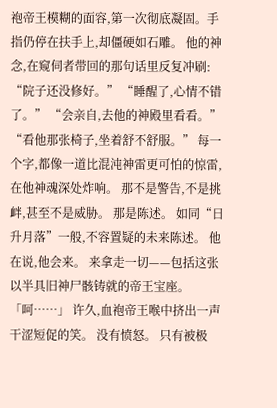袍帝王模糊的面容,第一次彻底凝固。手指仍停在扶手上,却僵硬如石雕。 他的神念,在窥伺者带回的那句话里反复冲刷: “院子还没修好。” “睡醒了,心情不错了。” “会亲自,去他的神殿里看看。” “看他那张椅子,坐着舒不舒服。” 每一个字,都像一道比混沌神雷更可怕的惊雷,在他神魂深处炸响。 那不是警告,不是挑衅,甚至不是威胁。 那是陈述。 如同“日升月落”一般,不容置疑的未来陈述。 他在说,他会来。 来拿走一切——包括这张以半具旧神尸骸铸就的帝王宝座。 「呵……」 许久,血袍帝王喉中挤出一声干涩短促的笑。 没有愤怒。 只有被极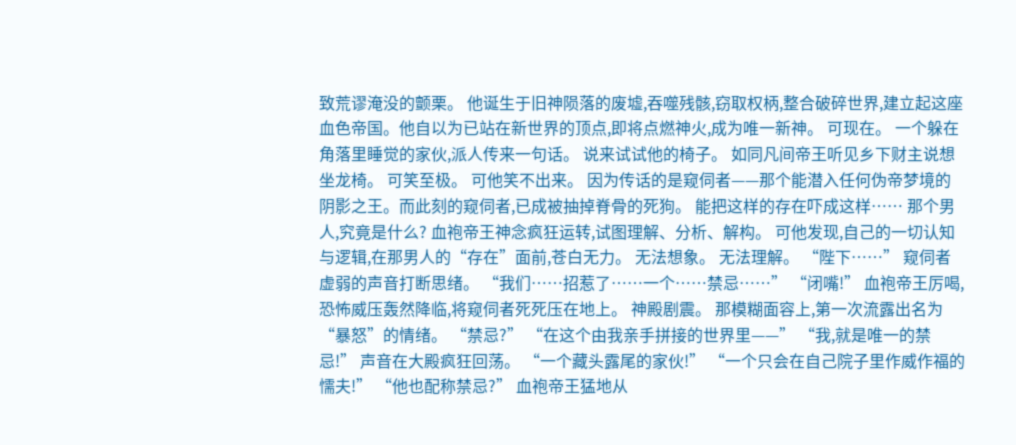致荒谬淹没的颤栗。 他诞生于旧神陨落的废墟,吞噬残骸,窃取权柄,整合破碎世界,建立起这座血色帝国。他自以为已站在新世界的顶点,即将点燃神火,成为唯一新神。 可现在。 一个躲在角落里睡觉的家伙,派人传来一句话。 说来试试他的椅子。 如同凡间帝王听见乡下财主说想坐龙椅。 可笑至极。 可他笑不出来。 因为传话的是窥伺者——那个能潜入任何伪帝梦境的阴影之王。而此刻的窥伺者,已成被抽掉脊骨的死狗。 能把这样的存在吓成这样…… 那个男人,究竟是什么? 血袍帝王神念疯狂运转,试图理解、分析、解构。 可他发现,自己的一切认知与逻辑,在那男人的“存在”面前,苍白无力。 无法想象。 无法理解。 “陛下……” 窥伺者虚弱的声音打断思绪。 “我们……招惹了……一个……禁忌……” “闭嘴!” 血袍帝王厉喝,恐怖威压轰然降临,将窥伺者死死压在地上。 神殿剧震。 那模糊面容上,第一次流露出名为“暴怒”的情绪。 “禁忌?” “在这个由我亲手拼接的世界里——” “我,就是唯一的禁忌!” 声音在大殿疯狂回荡。 “一个藏头露尾的家伙!” “一个只会在自己院子里作威作福的懦夫!” “他也配称禁忌?” 血袍帝王猛地从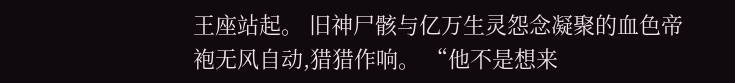王座站起。 旧神尸骸与亿万生灵怨念凝聚的血色帝袍无风自动,猎猎作响。 “他不是想来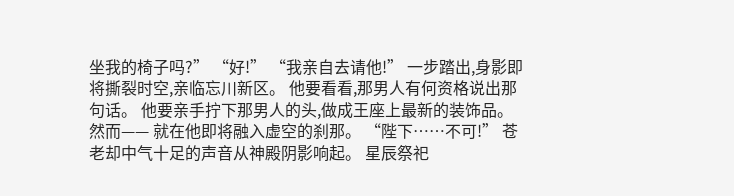坐我的椅子吗?” “好!” “我亲自去请他!” 一步踏出,身影即将撕裂时空,亲临忘川新区。 他要看看,那男人有何资格说出那句话。 他要亲手拧下那男人的头,做成王座上最新的装饰品。 然而—— 就在他即将融入虚空的刹那。 “陛下……不可!” 苍老却中气十足的声音从神殿阴影响起。 星辰祭祀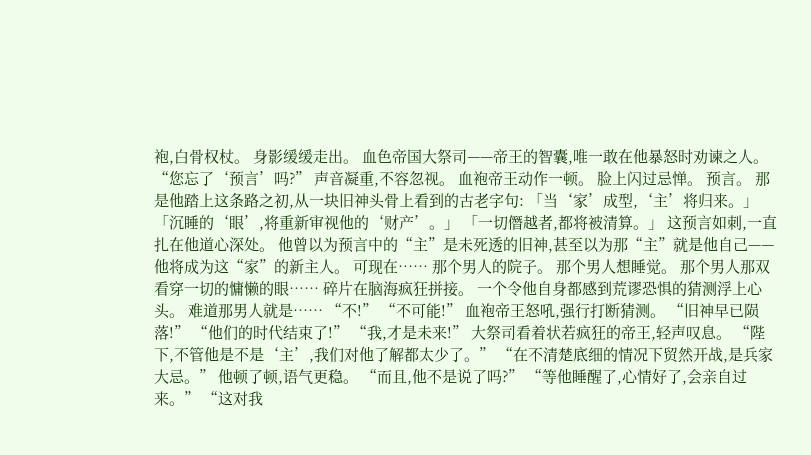袍,白骨权杖。 身影缓缓走出。 血色帝国大祭司——帝王的智囊,唯一敢在他暴怒时劝谏之人。 “您忘了‘预言’吗?” 声音凝重,不容忽视。 血袍帝王动作一顿。 脸上闪过忌惮。 预言。 那是他踏上这条路之初,从一块旧神头骨上看到的古老字句: 「当‘家’成型,‘主’将归来。」 「沉睡的‘眼’,将重新审视他的‘财产’。」 「一切僭越者,都将被清算。」 这预言如刺,一直扎在他道心深处。 他曾以为预言中的“主”是未死透的旧神,甚至以为那“主”就是他自己——他将成为这“家”的新主人。 可现在…… 那个男人的院子。 那个男人想睡觉。 那个男人那双看穿一切的慵懒的眼…… 碎片在脑海疯狂拼接。 一个令他自身都感到荒谬恐惧的猜测浮上心头。 难道那男人就是…… “不!” “不可能!” 血袍帝王怒吼,强行打断猜测。 “旧神早已陨落!” “他们的时代结束了!” “我,才是未来!” 大祭司看着状若疯狂的帝王,轻声叹息。 “陛下,不管他是不是‘主’,我们对他了解都太少了。” “在不清楚底细的情况下贸然开战,是兵家大忌。” 他顿了顿,语气更稳。 “而且,他不是说了吗?” “等他睡醒了,心情好了,会亲自过来。” “这对我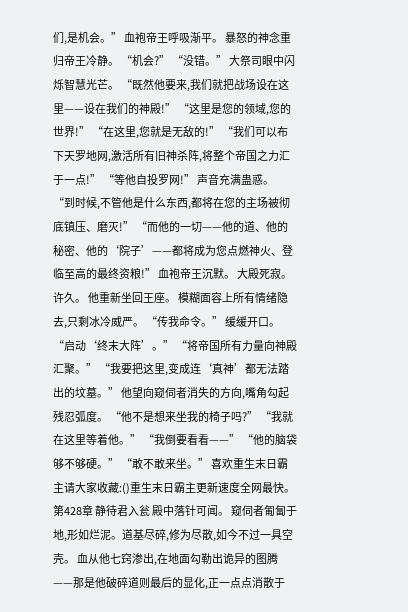们,是机会。” 血袍帝王呼吸渐平。 暴怒的神念重归帝王冷静。 “机会?” “没错。” 大祭司眼中闪烁智慧光芒。 “既然他要来,我们就把战场设在这里——设在我们的神殿!” “这里是您的领域,您的世界!” “在这里,您就是无敌的!” “我们可以布下天罗地网,激活所有旧神杀阵,将整个帝国之力汇于一点!” “等他自投罗网!” 声音充满蛊惑。 “到时候,不管他是什么东西,都将在您的主场被彻底镇压、磨灭!” “而他的一切——他的道、他的秘密、他的‘院子’——都将成为您点燃神火、登临至高的最终资粮!” 血袍帝王沉默。 大殿死寂。 许久。 他重新坐回王座。 模糊面容上所有情绪隐去,只剩冰冷威严。 “传我命令。” 缓缓开口。 “启动‘终末大阵’。” “将帝国所有力量向神殿汇聚。” “我要把这里,变成连‘真神’都无法踏出的坟墓。” 他望向窥伺者消失的方向,嘴角勾起残忍弧度。 “他不是想来坐我的椅子吗?” “我就在这里等着他。” “我倒要看看——” “他的脑袋够不够硬。” “敢不敢来坐。” 喜欢重生末日霸主请大家收藏:()重生末日霸主更新速度全网最快。 第428章 静待君入瓮 殿中落针可闻。 窥伺者匍匐于地,形如烂泥。道基尽碎,修为尽散,如今不过一具空壳。 血从他七窍渗出,在地面勾勒出诡异的图腾——那是他破碎道则最后的显化,正一点点消散于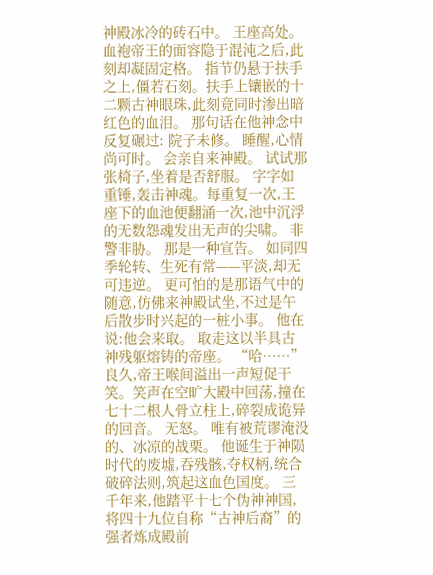神殿冰冷的砖石中。 王座高处。 血袍帝王的面容隐于混沌之后,此刻却凝固定格。 指节仍悬于扶手之上,僵若石刻。扶手上镶嵌的十二颗古神眼珠,此刻竟同时渗出暗红色的血泪。 那句话在他神念中反复碾过: 院子未修。 睡醒,心情尚可时。 会亲自来神殿。 试试那张椅子,坐着是否舒服。 字字如重锤,轰击神魂。每重复一次,王座下的血池便翻涌一次,池中沉浮的无数怨魂发出无声的尖啸。 非警非胁。 那是一种宣告。 如同四季轮转、生死有常——平淡,却无可违逆。 更可怕的是那语气中的随意,仿佛来神殿试坐,不过是午后散步时兴起的一桩小事。 他在说:他会来取。 取走这以半具古神残躯熔铸的帝座。 “哈……” 良久,帝王喉间溢出一声短促干笑。笑声在空旷大殿中回荡,撞在七十二根人骨立柱上,碎裂成诡异的回音。 无怒。 唯有被荒谬淹没的、冰凉的战栗。 他诞生于神陨时代的废墟,吞残骸,夺权柄,统合破碎法则,筑起这血色国度。 三千年来,他踏平十七个伪神神国,将四十九位自称“古神后裔”的强者炼成殿前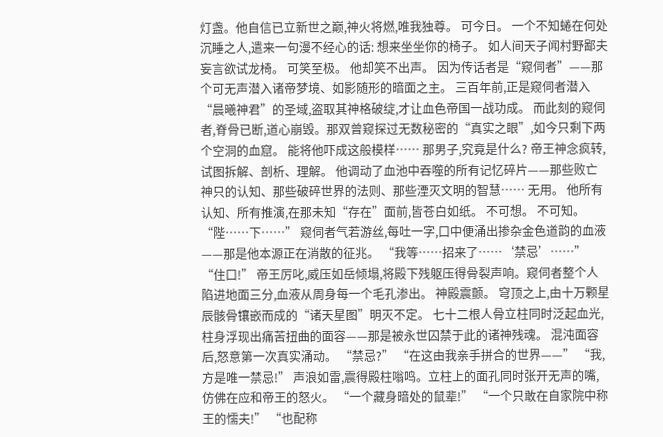灯盏。他自信已立新世之巅,神火将燃,唯我独尊。 可今日。 一个不知蜷在何处沉睡之人,遣来一句漫不经心的话: 想来坐坐你的椅子。 如人间天子闻村野鄙夫妄言欲试龙椅。 可笑至极。 他却笑不出声。 因为传话者是“窥伺者”——那个可无声潜入诸帝梦境、如影随形的暗面之主。 三百年前,正是窥伺者潜入“晨曦神君”的圣域,盗取其神格破绽,才让血色帝国一战功成。 而此刻的窥伺者,脊骨已断,道心崩毁。那双曾窥探过无数秘密的“真实之眼”,如今只剩下两个空洞的血窟。 能将他吓成这般模样…… 那男子,究竟是什么? 帝王神念疯转,试图拆解、剖析、理解。 他调动了血池中吞噬的所有记忆碎片——那些败亡神只的认知、那些破碎世界的法则、那些湮灭文明的智慧…… 无用。 他所有认知、所有推演,在那未知“存在”面前,皆苍白如纸。 不可想。 不可知。 “陛……下……” 窥伺者气若游丝,每吐一字,口中便涌出掺杂金色道韵的血液——那是他本源正在消散的征兆。 “我等……招来了……‘禁忌’……” “住口!” 帝王厉叱,威压如岳倾塌,将殿下残躯压得骨裂声响。窥伺者整个人陷进地面三分,血液从周身每一个毛孔渗出。 神殿震颤。 穹顶之上,由十万颗星辰骸骨镶嵌而成的“诸天星图”明灭不定。 七十二根人骨立柱同时泛起血光,柱身浮现出痛苦扭曲的面容——那是被永世囚禁于此的诸神残魂。 混沌面容后,怒意第一次真实涌动。 “禁忌?” “在这由我亲手拼合的世界——” “我,方是唯一禁忌!” 声浪如雷,震得殿柱嗡鸣。立柱上的面孔同时张开无声的嘴,仿佛在应和帝王的怒火。 “一个藏身暗处的鼠辈!” “一个只敢在自家院中称王的懦夫!” “也配称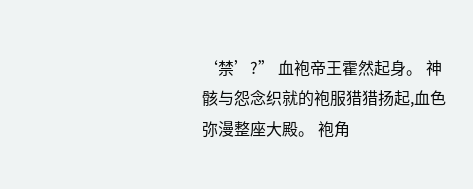‘禁’?” 血袍帝王霍然起身。 神骸与怨念织就的袍服猎猎扬起,血色弥漫整座大殿。 袍角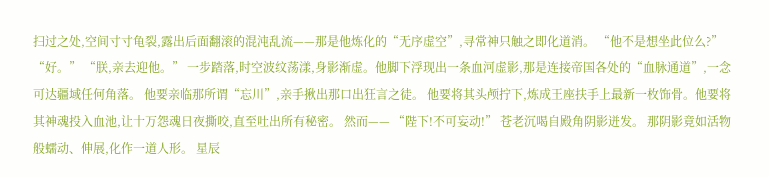扫过之处,空间寸寸龟裂,露出后面翻滚的混沌乱流——那是他炼化的“无序虚空”,寻常神只触之即化道消。 “他不是想坐此位么?” “好。” “朕,亲去迎他。” 一步踏落,时空波纹荡漾,身影渐虚。他脚下浮现出一条血河虚影,那是连接帝国各处的“血脉通道”,一念可达疆域任何角落。 他要亲临那所谓“忘川”,亲手揪出那口出狂言之徒。 他要将其头颅拧下,炼成王座扶手上最新一枚饰骨。他要将其神魂投入血池,让十万怨魂日夜撕咬,直至吐出所有秘密。 然而—— “陛下!不可妄动!” 苍老沉喝自殿角阴影迸发。 那阴影竟如活物般蠕动、伸展,化作一道人形。 星辰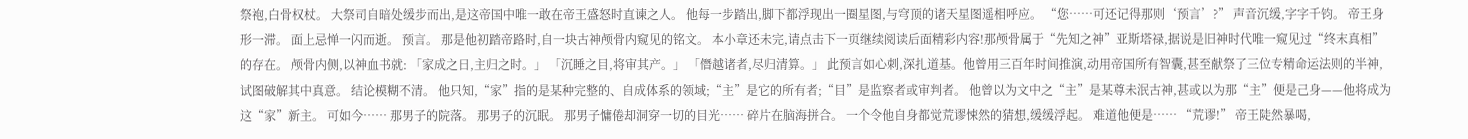祭袍,白骨权杖。 大祭司自暗处缓步而出,是这帝国中唯一敢在帝王盛怒时直谏之人。 他每一步踏出,脚下都浮现出一圈星图,与穹顶的诸天星图遥相呼应。 “您……可还记得那则‘预言’?” 声音沉缓,字字千钧。 帝王身形一滞。 面上忌惮一闪而逝。 预言。 那是他初踏帝路时,自一块古神颅骨内窥见的铭文。 本小章还未完,请点击下一页继续阅读后面精彩内容!那颅骨属于“先知之神”亚斯塔禄,据说是旧神时代唯一窥见过“终末真相”的存在。 颅骨内侧,以神血书就: 「家成之日,主归之时。」 「沉睡之目,将审其产。」 「僭越诸者,尽归清算。」 此预言如心刺,深扎道基。他曾用三百年时间推演,动用帝国所有智囊,甚至献祭了三位专精命运法则的半神,试图破解其中真意。 结论模糊不清。 他只知,“家”指的是某种完整的、自成体系的领域;“主”是它的所有者;“目”是监察者或审判者。 他曾以为文中之“主”是某尊未泯古神,甚或以为那“主”便是己身——他将成为这“家”新主。 可如今…… 那男子的院落。 那男子的沉眠。 那男子慵倦却洞穿一切的目光…… 碎片在脑海拼合。 一个令他自身都觉荒谬悚然的猜想,缓缓浮起。 难道他便是…… “荒谬!” 帝王陡然暴喝,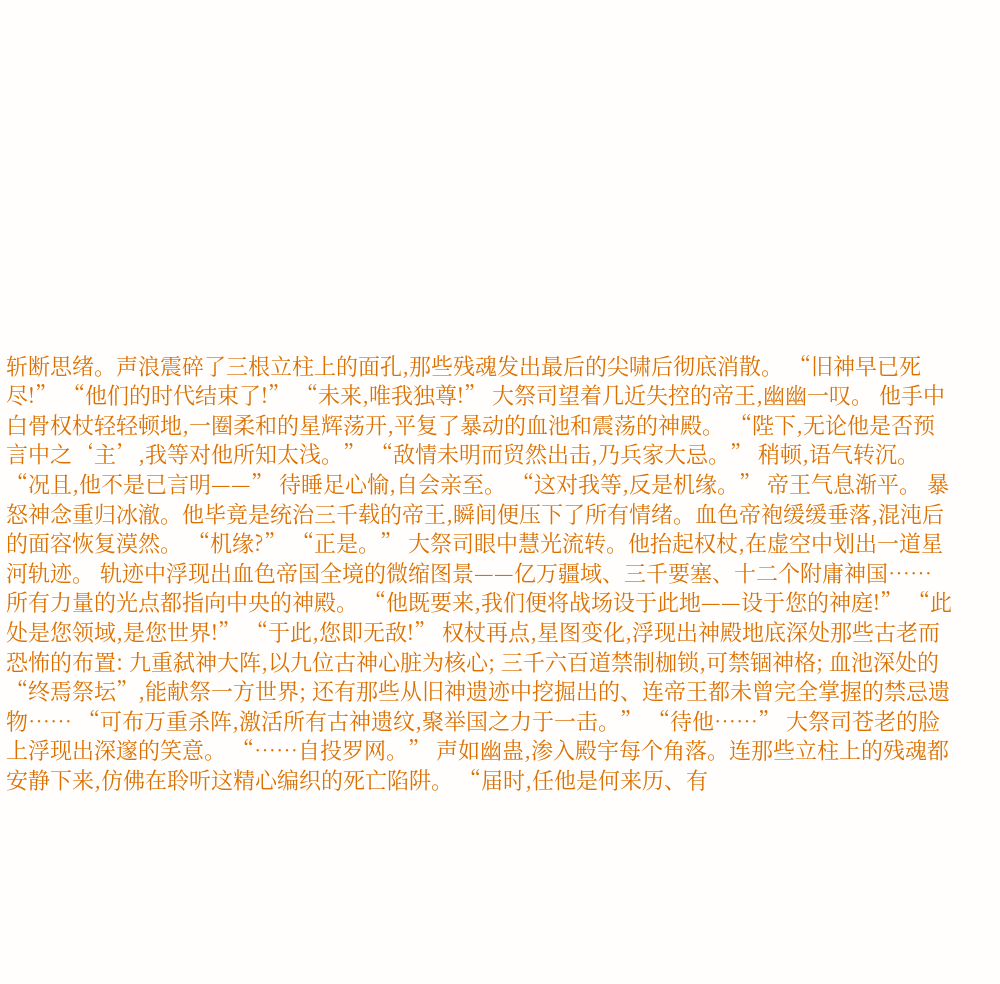斩断思绪。声浪震碎了三根立柱上的面孔,那些残魂发出最后的尖啸后彻底消散。 “旧神早已死尽!” “他们的时代结束了!” “未来,唯我独尊!” 大祭司望着几近失控的帝王,幽幽一叹。 他手中白骨权杖轻轻顿地,一圈柔和的星辉荡开,平复了暴动的血池和震荡的神殿。 “陛下,无论他是否预言中之‘主’,我等对他所知太浅。” “敌情未明而贸然出击,乃兵家大忌。” 稍顿,语气转沉。 “况且,他不是已言明——” 待睡足心愉,自会亲至。 “这对我等,反是机缘。” 帝王气息渐平。 暴怒神念重归冰澈。他毕竟是统治三千载的帝王,瞬间便压下了所有情绪。血色帝袍缓缓垂落,混沌后的面容恢复漠然。 “机缘?” “正是。” 大祭司眼中慧光流转。他抬起权杖,在虚空中划出一道星河轨迹。 轨迹中浮现出血色帝国全境的微缩图景——亿万疆域、三千要塞、十二个附庸神国……所有力量的光点都指向中央的神殿。 “他既要来,我们便将战场设于此地——设于您的神庭!” “此处是您领域,是您世界!” “于此,您即无敌!” 权杖再点,星图变化,浮现出神殿地底深处那些古老而恐怖的布置: 九重弑神大阵,以九位古神心脏为核心; 三千六百道禁制枷锁,可禁锢神格; 血池深处的“终焉祭坛”,能献祭一方世界; 还有那些从旧神遗迹中挖掘出的、连帝王都未曾完全掌握的禁忌遗物…… “可布万重杀阵,激活所有古神遗纹,聚举国之力于一击。” “待他……” 大祭司苍老的脸上浮现出深邃的笑意。 “……自投罗网。” 声如幽蛊,渗入殿宇每个角落。连那些立柱上的残魂都安静下来,仿佛在聆听这精心编织的死亡陷阱。 “届时,任他是何来历、有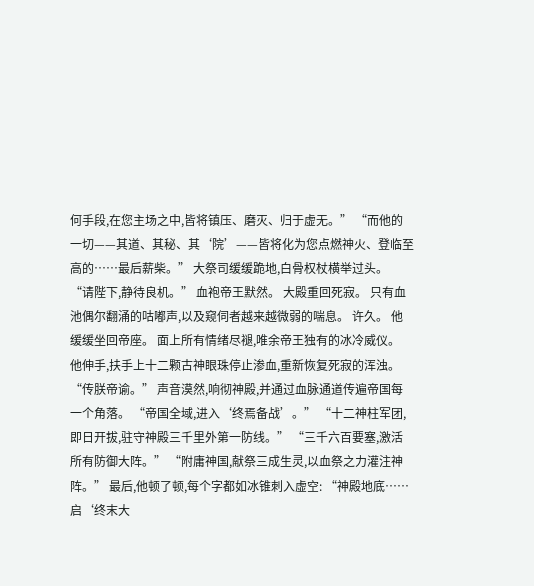何手段,在您主场之中,皆将镇压、磨灭、归于虚无。” “而他的一切——其道、其秘、其‘院’——皆将化为您点燃神火、登临至高的……最后薪柴。” 大祭司缓缓跪地,白骨权杖横举过头。 “请陛下,静待良机。” 血袍帝王默然。 大殿重回死寂。 只有血池偶尔翻涌的咕嘟声,以及窥伺者越来越微弱的喘息。 许久。 他缓缓坐回帝座。 面上所有情绪尽褪,唯余帝王独有的冰冷威仪。 他伸手,扶手上十二颗古神眼珠停止渗血,重新恢复死寂的浑浊。 “传朕帝谕。” 声音漠然,响彻神殿,并通过血脉通道传遍帝国每一个角落。 “帝国全域,进入‘终焉备战’。” “十二神柱军团,即日开拔,驻守神殿三千里外第一防线。” “三千六百要塞,激活所有防御大阵。” “附庸神国,献祭三成生灵,以血祭之力灌注神阵。” 最后,他顿了顿,每个字都如冰锥刺入虚空: “神殿地底……启‘终末大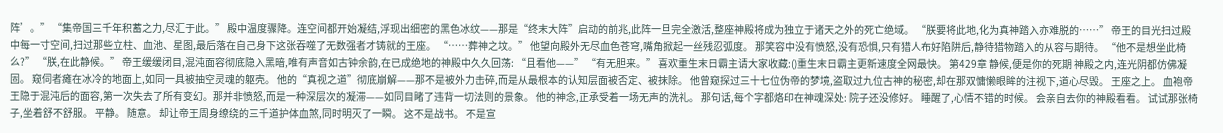阵’。” “集帝国三千年积蓄之力,尽汇于此。” 殿中温度骤降。连空间都开始凝结,浮现出细密的黑色冰纹——那是“终末大阵”启动的前兆,此阵一旦完全激活,整座神殿将成为独立于诸天之外的死亡绝域。 “朕要将此地,化为真神踏入亦难脱的……” 帝王的目光扫过殿中每一寸空间,扫过那些立柱、血池、星图,最后落在自己身下这张吞噬了无数强者才铸就的王座。 “……葬神之坟。” 他望向殿外无尽血色苍穹,嘴角掀起一丝残忍弧度。 那笑容中没有愤怒,没有恐惧,只有猎人布好陷阱后,静待猎物踏入的从容与期待。 “他不是想坐此椅么?” “朕,在此静候。” 帝王缓缓闭目,混沌面容彻底隐入黑暗,唯有声音如古钟余韵,在已成绝地的神殿中久久回荡: “且看他——” “有无胆来。” 喜欢重生末日霸主请大家收藏:()重生末日霸主更新速度全网最快。 第429章 静候,便是你的死期 神殿之内,连光阴都仿佛凝固。 窥伺者瘫在冰冷的地面上,如同一具被抽空灵魂的躯壳。 他的“真视之道”彻底崩解——那不是被外力击碎,而是从最根本的认知层面被否定、被抹除。 他曾窥探过三十七位伪帝的梦境,盗取过九位古神的秘密,却在那双慵懒眼眸的注视下,道心尽毁。 王座之上。 血袍帝王隐于混沌后的面容,第一次失去了所有变幻。那并非愤怒,而是一种深层次的凝滞——如同目睹了违背一切法则的景象。 他的神念,正承受着一场无声的洗礼。 那句话,每个字都烙印在神魂深处: 院子还没修好。 睡醒了,心情不错的时候。 会亲自去你的神殿看看。 试试那张椅子,坐着舒不舒服。 平静。 随意。 却让帝王周身缭绕的三千道护体血煞,同时明灭了一瞬。 这不是战书。 不是宣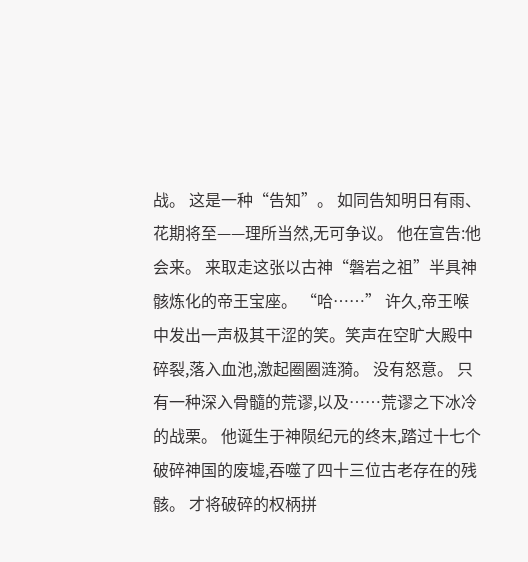战。 这是一种“告知”。 如同告知明日有雨、花期将至——理所当然,无可争议。 他在宣告:他会来。 来取走这张以古神“磐岩之祖”半具神骸炼化的帝王宝座。 “哈……” 许久,帝王喉中发出一声极其干涩的笑。笑声在空旷大殿中碎裂,落入血池,激起圈圈涟漪。 没有怒意。 只有一种深入骨髓的荒谬,以及……荒谬之下冰冷的战栗。 他诞生于神陨纪元的终末,踏过十七个破碎神国的废墟,吞噬了四十三位古老存在的残骸。 才将破碎的权柄拼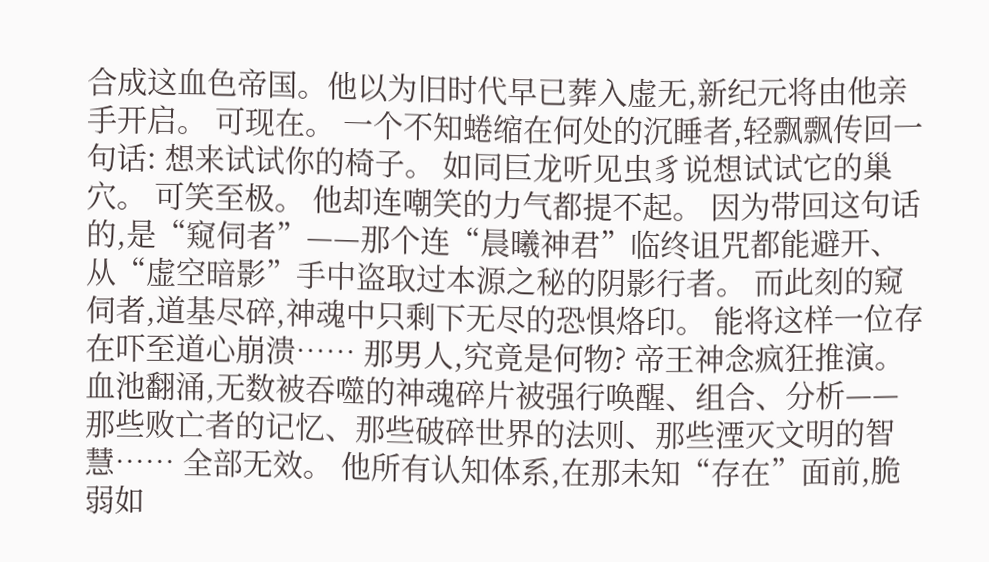合成这血色帝国。他以为旧时代早已葬入虚无,新纪元将由他亲手开启。 可现在。 一个不知蜷缩在何处的沉睡者,轻飘飘传回一句话: 想来试试你的椅子。 如同巨龙听见虫豸说想试试它的巢穴。 可笑至极。 他却连嘲笑的力气都提不起。 因为带回这句话的,是“窥伺者”——那个连“晨曦神君”临终诅咒都能避开、从“虚空暗影”手中盗取过本源之秘的阴影行者。 而此刻的窥伺者,道基尽碎,神魂中只剩下无尽的恐惧烙印。 能将这样一位存在吓至道心崩溃…… 那男人,究竟是何物? 帝王神念疯狂推演。血池翻涌,无数被吞噬的神魂碎片被强行唤醒、组合、分析——那些败亡者的记忆、那些破碎世界的法则、那些湮灭文明的智慧…… 全部无效。 他所有认知体系,在那未知“存在”面前,脆弱如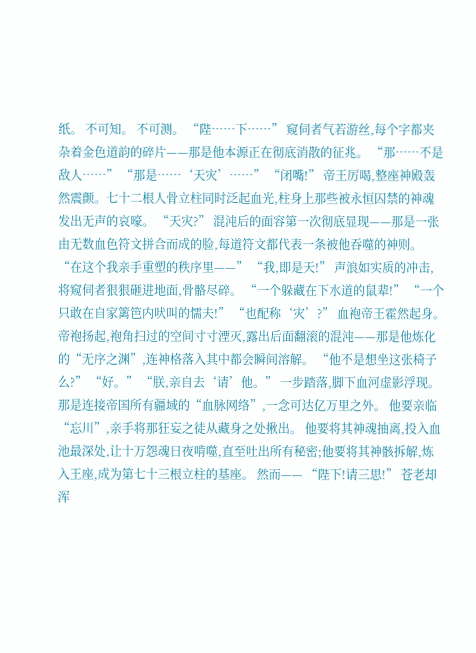纸。 不可知。 不可测。 “陛……下……” 窥伺者气若游丝,每个字都夹杂着金色道韵的碎片——那是他本源正在彻底消散的征兆。 “那……不是敌人……” “那是……‘天灾’……” “闭嘴!” 帝王厉喝,整座神殿轰然震颤。七十二根人骨立柱同时泛起血光,柱身上那些被永恒囚禁的神魂发出无声的哀嚎。 “天灾?” 混沌后的面容第一次彻底显现——那是一张由无数血色符文拼合而成的脸,每道符文都代表一条被他吞噬的神则。 “在这个我亲手重塑的秩序里——” “我,即是天!” 声浪如实质的冲击,将窥伺者狠狠砸进地面,骨骼尽碎。 “一个躲藏在下水道的鼠辈!” “一个只敢在自家篱笆内吠叫的懦夫!” “也配称‘灾’?” 血袍帝王霍然起身。 帝袍扬起,袍角扫过的空间寸寸湮灭,露出后面翻滚的混沌——那是他炼化的“无序之渊”,连神格落入其中都会瞬间溶解。 “他不是想坐这张椅子么?” “好。” “朕,亲自去‘请’他。” 一步踏落,脚下血河虚影浮现。那是连接帝国所有疆域的“血脉网络”,一念可达亿万里之外。 他要亲临“忘川”,亲手将那狂妄之徒从藏身之处揪出。 他要将其神魂抽离,投入血池最深处,让十万怨魂日夜啃噬,直至吐出所有秘密;他要将其神骸拆解,炼入王座,成为第七十三根立柱的基座。 然而—— “陛下!请三思!” 苍老却浑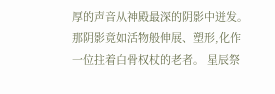厚的声音从神殿最深的阴影中迸发。 那阴影竟如活物般伸展、塑形,化作一位拄着白骨权杖的老者。 星辰祭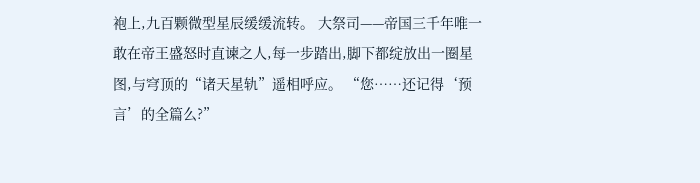袍上,九百颗微型星辰缓缓流转。 大祭司——帝国三千年唯一敢在帝王盛怒时直谏之人,每一步踏出,脚下都绽放出一圈星图,与穹顶的“诸天星轨”遥相呼应。 “您……还记得‘预言’的全篇么?”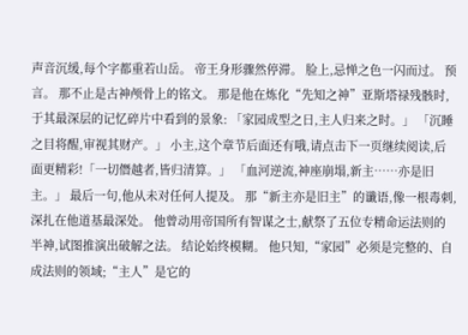声音沉缓,每个字都重若山岳。 帝王身形骤然停滞。 脸上,忌惮之色一闪而过。 预言。 那不止是古神颅骨上的铭文。 那是他在炼化“先知之神”亚斯塔禄残骸时,于其最深层的记忆碎片中看到的景象: 「家园成型之日,主人归来之时。」 「沉睡之目将醒,审视其财产。」 小主,这个章节后面还有哦,请点击下一页继续阅读,后面更精彩!「一切僭越者,皆归清算。」 「血河逆流,神座崩塌,新主……亦是旧主。」 最后一句,他从未对任何人提及。 那“新主亦是旧主”的谶语,像一根毒刺,深扎在他道基最深处。 他曾动用帝国所有智谋之士,献祭了五位专精命运法则的半神,试图推演出破解之法。 结论始终模糊。 他只知,“家园”必须是完整的、自成法则的领域;“主人”是它的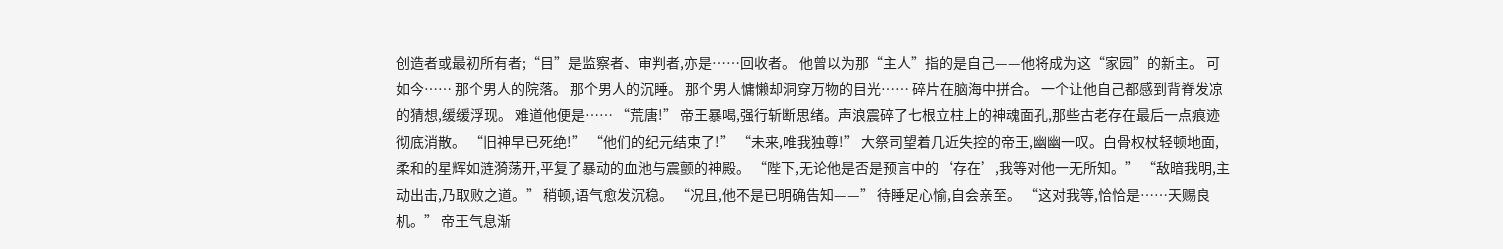创造者或最初所有者;“目”是监察者、审判者,亦是……回收者。 他曾以为那“主人”指的是自己——他将成为这“家园”的新主。 可如今…… 那个男人的院落。 那个男人的沉睡。 那个男人慵懒却洞穿万物的目光…… 碎片在脑海中拼合。 一个让他自己都感到背脊发凉的猜想,缓缓浮现。 难道他便是…… “荒唐!” 帝王暴喝,强行斩断思绪。声浪震碎了七根立柱上的神魂面孔,那些古老存在最后一点痕迹彻底消散。 “旧神早已死绝!” “他们的纪元结束了!” “未来,唯我独尊!” 大祭司望着几近失控的帝王,幽幽一叹。白骨权杖轻顿地面,柔和的星辉如涟漪荡开,平复了暴动的血池与震颤的神殿。 “陛下,无论他是否是预言中的‘存在’,我等对他一无所知。” “敌暗我明,主动出击,乃取败之道。” 稍顿,语气愈发沉稳。 “况且,他不是已明确告知——” 待睡足心愉,自会亲至。 “这对我等,恰恰是……天赐良机。” 帝王气息渐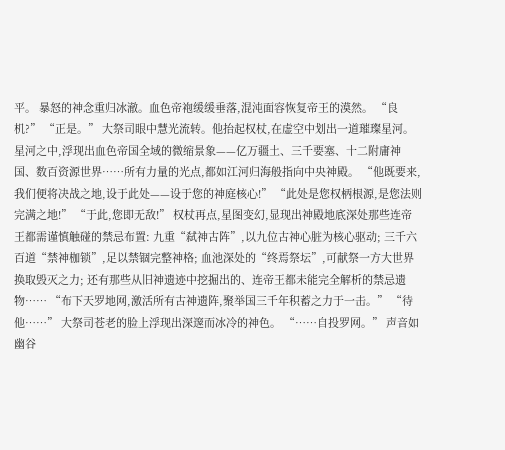平。 暴怒的神念重归冰澈。血色帝袍缓缓垂落,混沌面容恢复帝王的漠然。 “良机?” “正是。” 大祭司眼中慧光流转。他抬起权杖,在虚空中划出一道璀璨星河。 星河之中,浮现出血色帝国全域的微缩景象——亿万疆土、三千要塞、十二附庸神国、数百资源世界……所有力量的光点,都如江河归海般指向中央神殿。 “他既要来,我们便将决战之地,设于此处——设于您的神庭核心!” “此处是您权柄根源,是您法则完满之地!” “于此,您即无敌!” 权杖再点,星图变幻,显现出神殿地底深处那些连帝王都需谨慎触碰的禁忌布置: 九重“弑神古阵”,以九位古神心脏为核心驱动; 三千六百道“禁神枷锁”,足以禁锢完整神格; 血池深处的“终焉祭坛”,可献祭一方大世界换取毁灭之力; 还有那些从旧神遗迹中挖掘出的、连帝王都未能完全解析的禁忌遗物…… “布下天罗地网,激活所有古神遗阵,聚举国三千年积蓄之力于一击。” “待他……” 大祭司苍老的脸上浮现出深邃而冰冷的神色。 “……自投罗网。” 声音如幽谷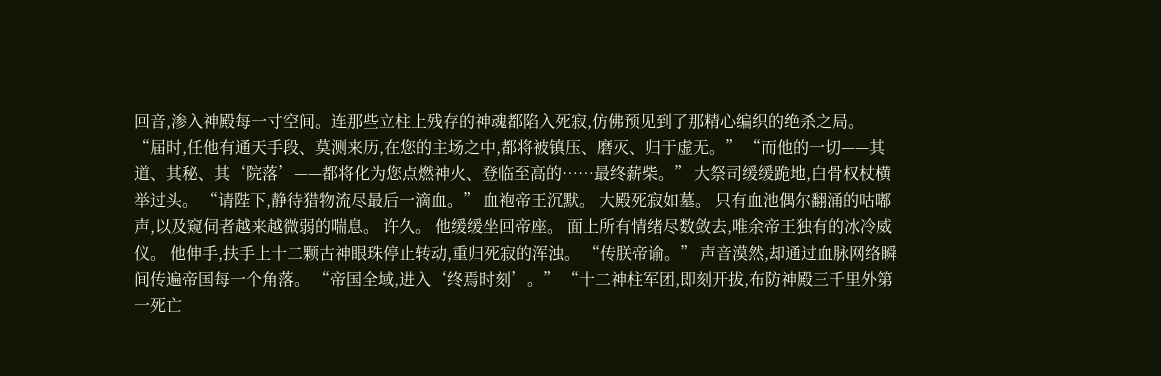回音,渗入神殿每一寸空间。连那些立柱上残存的神魂都陷入死寂,仿佛预见到了那精心编织的绝杀之局。 “届时,任他有通天手段、莫测来历,在您的主场之中,都将被镇压、磨灭、归于虚无。” “而他的一切——其道、其秘、其‘院落’——都将化为您点燃神火、登临至高的……最终薪柴。” 大祭司缓缓跪地,白骨权杖横举过头。 “请陛下,静待猎物流尽最后一滴血。” 血袍帝王沉默。 大殿死寂如墓。 只有血池偶尔翻涌的咕嘟声,以及窥伺者越来越微弱的喘息。 许久。 他缓缓坐回帝座。 面上所有情绪尽数敛去,唯余帝王独有的冰冷威仪。 他伸手,扶手上十二颗古神眼珠停止转动,重归死寂的浑浊。 “传朕帝谕。” 声音漠然,却通过血脉网络瞬间传遍帝国每一个角落。 “帝国全域,进入‘终焉时刻’。” “十二神柱军团,即刻开拔,布防神殿三千里外第一死亡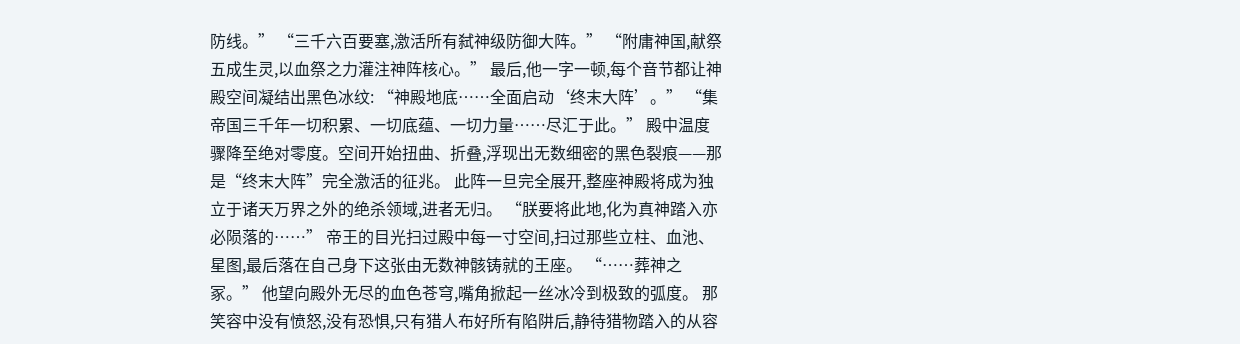防线。” “三千六百要塞,激活所有弑神级防御大阵。” “附庸神国,献祭五成生灵,以血祭之力灌注神阵核心。” 最后,他一字一顿,每个音节都让神殿空间凝结出黑色冰纹: “神殿地底……全面启动‘终末大阵’。” “集帝国三千年一切积累、一切底蕴、一切力量……尽汇于此。” 殿中温度骤降至绝对零度。空间开始扭曲、折叠,浮现出无数细密的黑色裂痕——那是“终末大阵”完全激活的征兆。 此阵一旦完全展开,整座神殿将成为独立于诸天万界之外的绝杀领域,进者无归。 “朕要将此地,化为真神踏入亦必陨落的……” 帝王的目光扫过殿中每一寸空间,扫过那些立柱、血池、星图,最后落在自己身下这张由无数神骸铸就的王座。 “……葬神之冢。” 他望向殿外无尽的血色苍穹,嘴角掀起一丝冰冷到极致的弧度。 那笑容中没有愤怒,没有恐惧,只有猎人布好所有陷阱后,静待猎物踏入的从容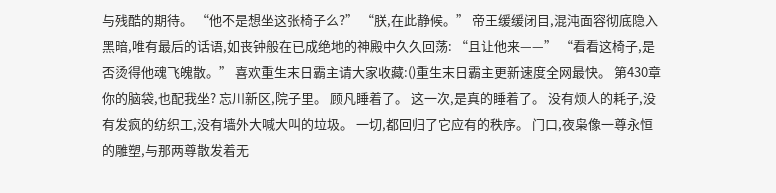与残酷的期待。 “他不是想坐这张椅子么?” “朕,在此静候。” 帝王缓缓闭目,混沌面容彻底隐入黑暗,唯有最后的话语,如丧钟般在已成绝地的神殿中久久回荡: “且让他来——” “看看这椅子,是否烫得他魂飞魄散。” 喜欢重生末日霸主请大家收藏:()重生末日霸主更新速度全网最快。 第430章 你的脑袋,也配我坐? 忘川新区,院子里。 顾凡睡着了。 这一次,是真的睡着了。 没有烦人的耗子,没有发疯的纺织工,没有墙外大喊大叫的垃圾。 一切,都回归了它应有的秩序。 门口,夜枭像一尊永恒的雕塑,与那两尊散发着无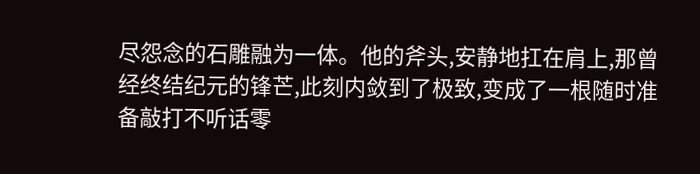尽怨念的石雕融为一体。他的斧头,安静地扛在肩上,那曾经终结纪元的锋芒,此刻内敛到了极致,变成了一根随时准备敲打不听话零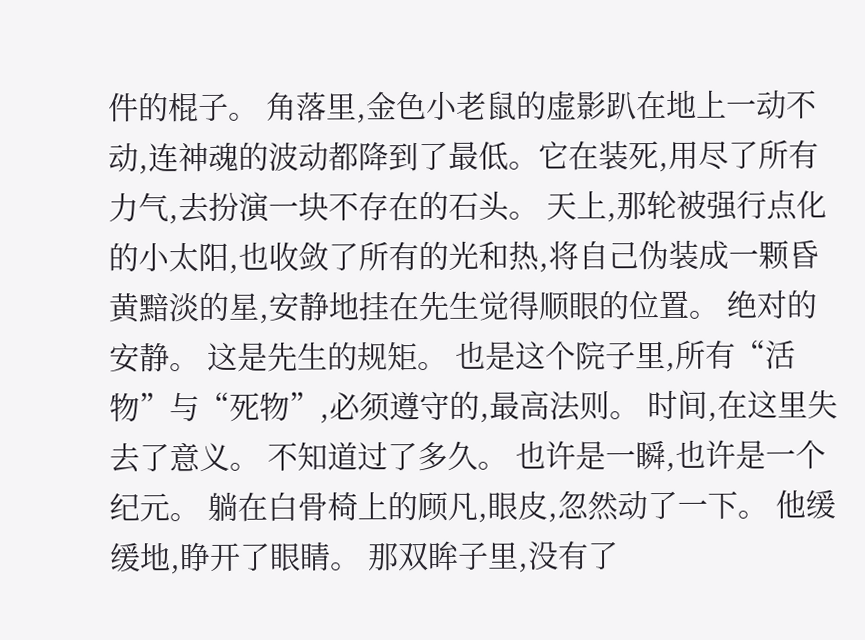件的棍子。 角落里,金色小老鼠的虚影趴在地上一动不动,连神魂的波动都降到了最低。它在装死,用尽了所有力气,去扮演一块不存在的石头。 天上,那轮被强行点化的小太阳,也收敛了所有的光和热,将自己伪装成一颗昏黄黯淡的星,安静地挂在先生觉得顺眼的位置。 绝对的安静。 这是先生的规矩。 也是这个院子里,所有“活物”与“死物”,必须遵守的,最高法则。 时间,在这里失去了意义。 不知道过了多久。 也许是一瞬,也许是一个纪元。 躺在白骨椅上的顾凡,眼皮,忽然动了一下。 他缓缓地,睁开了眼睛。 那双眸子里,没有了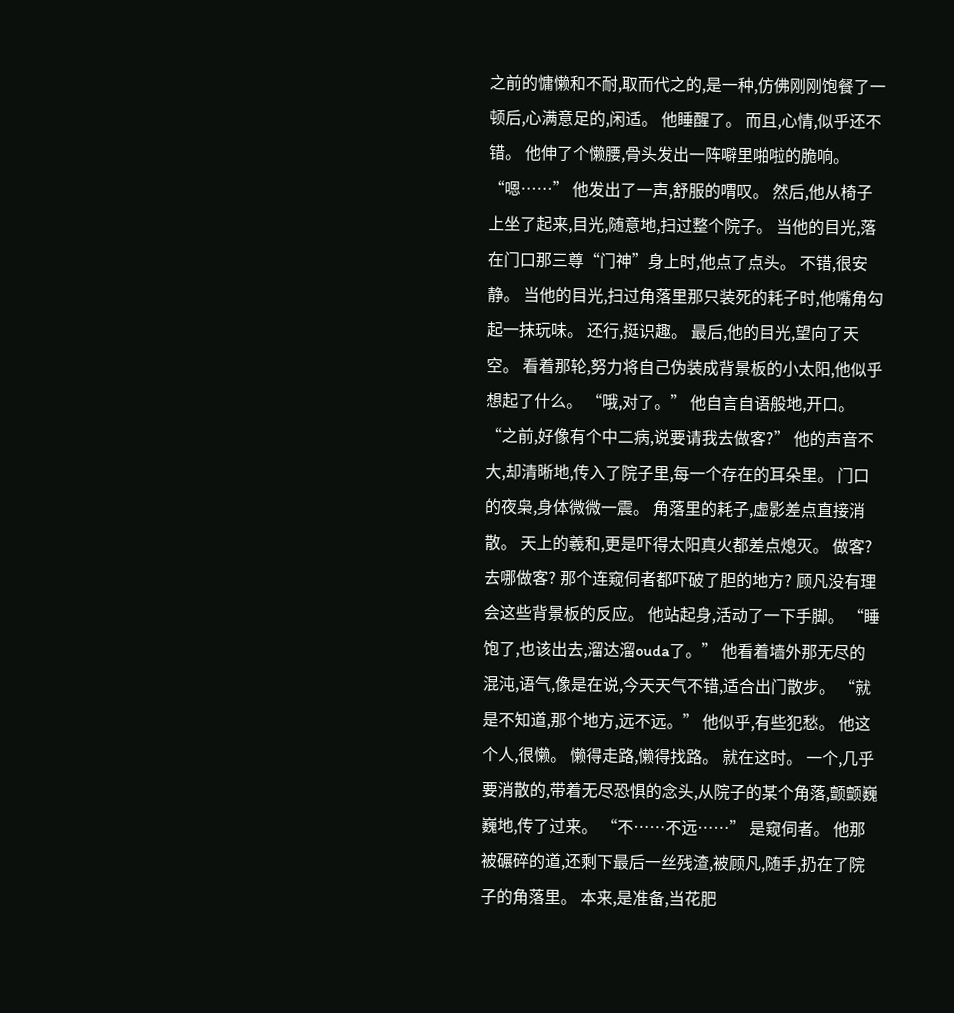之前的慵懒和不耐,取而代之的,是一种,仿佛刚刚饱餐了一顿后,心满意足的,闲适。 他睡醒了。 而且,心情,似乎还不错。 他伸了个懒腰,骨头发出一阵噼里啪啦的脆响。 “嗯……” 他发出了一声,舒服的喟叹。 然后,他从椅子上坐了起来,目光,随意地,扫过整个院子。 当他的目光,落在门口那三尊“门神”身上时,他点了点头。 不错,很安静。 当他的目光,扫过角落里那只装死的耗子时,他嘴角勾起一抹玩味。 还行,挺识趣。 最后,他的目光,望向了天空。 看着那轮,努力将自己伪装成背景板的小太阳,他似乎想起了什么。 “哦,对了。” 他自言自语般地,开口。 “之前,好像有个中二病,说要请我去做客?” 他的声音不大,却清晰地,传入了院子里,每一个存在的耳朵里。 门口的夜枭,身体微微一震。 角落里的耗子,虚影差点直接消散。 天上的羲和,更是吓得太阳真火都差点熄灭。 做客? 去哪做客? 那个连窥伺者都吓破了胆的地方? 顾凡没有理会这些背景板的反应。 他站起身,活动了一下手脚。 “睡饱了,也该出去,溜达溜ouda了。” 他看着墙外那无尽的混沌,语气,像是在说,今天天气不错,适合出门散步。 “就是不知道,那个地方,远不远。” 他似乎,有些犯愁。 他这个人,很懒。 懒得走路,懒得找路。 就在这时。 一个,几乎要消散的,带着无尽恐惧的念头,从院子的某个角落,颤颤巍巍地,传了过来。 “不……不远……” 是窥伺者。 他那被碾碎的道,还剩下最后一丝残渣,被顾凡,随手,扔在了院子的角落里。 本来,是准备,当花肥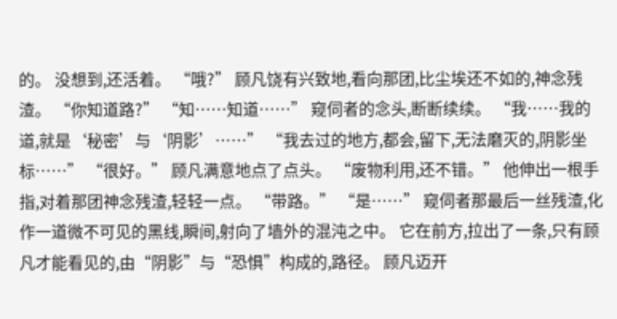的。 没想到,还活着。 “哦?” 顾凡饶有兴致地,看向那团,比尘埃还不如的,神念残渣。 “你知道路?” “知……知道……” 窥伺者的念头,断断续续。 “我……我的道,就是‘秘密’与‘阴影’……” “我去过的地方,都会,留下,无法磨灭的,阴影坐标……” “很好。” 顾凡满意地点了点头。 “废物利用,还不错。” 他伸出一根手指,对着那团神念残渣,轻轻一点。 “带路。” “是……” 窥伺者那最后一丝残渣,化作一道微不可见的黑线,瞬间,射向了墙外的混沌之中。 它在前方,拉出了一条,只有顾凡才能看见的,由“阴影”与“恐惧”构成的,路径。 顾凡迈开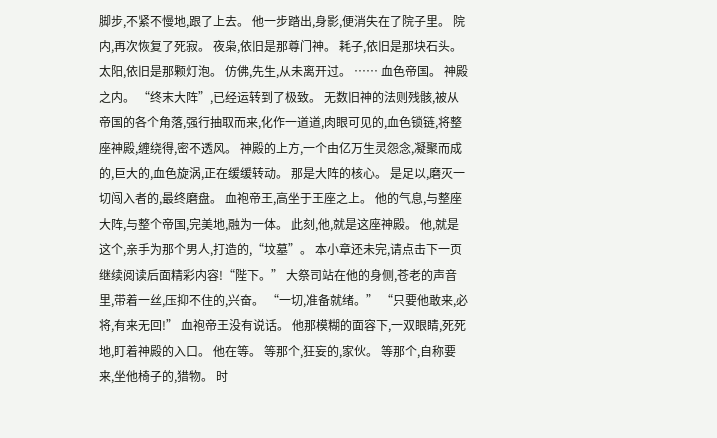脚步,不紧不慢地,跟了上去。 他一步踏出,身影,便消失在了院子里。 院内,再次恢复了死寂。 夜枭,依旧是那尊门神。 耗子,依旧是那块石头。 太阳,依旧是那颗灯泡。 仿佛,先生,从未离开过。 …… 血色帝国。 神殿之内。 “终末大阵”,已经运转到了极致。 无数旧神的法则残骸,被从帝国的各个角落,强行抽取而来,化作一道道,肉眼可见的,血色锁链,将整座神殿,缠绕得,密不透风。 神殿的上方,一个由亿万生灵怨念,凝聚而成的,巨大的,血色旋涡,正在缓缓转动。 那是大阵的核心。 是足以,磨灭一切闯入者的,最终磨盘。 血袍帝王,高坐于王座之上。 他的气息,与整座大阵,与整个帝国,完美地,融为一体。 此刻,他,就是这座神殿。 他,就是这个,亲手为那个男人,打造的,“坟墓”。 本小章还未完,请点击下一页继续阅读后面精彩内容!“陛下。” 大祭司站在他的身侧,苍老的声音里,带着一丝,压抑不住的,兴奋。 “一切,准备就绪。” “只要他敢来,必将,有来无回!” 血袍帝王没有说话。 他那模糊的面容下,一双眼睛,死死地,盯着神殿的入口。 他在等。 等那个,狂妄的,家伙。 等那个,自称要来,坐他椅子的,猎物。 时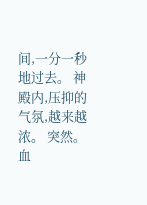间,一分一秒地过去。 神殿内,压抑的气氛,越来越浓。 突然。 血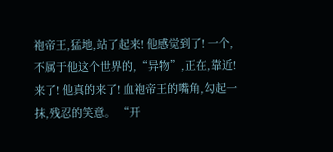袍帝王,猛地,站了起来! 他感觉到了! 一个,不属于他这个世界的,“异物”,正在,靠近! 来了! 他真的来了! 血袍帝王的嘴角,勾起一抹,残忍的笑意。 “开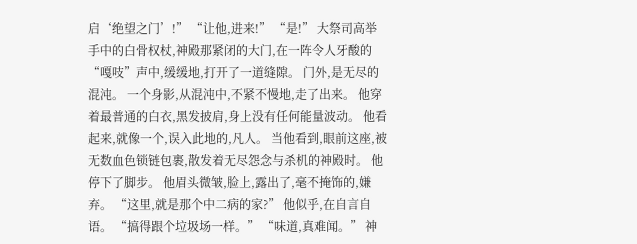启‘绝望之门’!” “让他,进来!” “是!” 大祭司高举手中的白骨权杖,神殿那紧闭的大门,在一阵令人牙酸的“嘎吱”声中,缓缓地,打开了一道缝隙。 门外,是无尽的混沌。 一个身影,从混沌中,不紧不慢地,走了出来。 他穿着最普通的白衣,黑发披肩,身上没有任何能量波动。 他看起来,就像一个,误入此地的,凡人。 当他看到,眼前这座,被无数血色锁链包裹,散发着无尽怨念与杀机的神殿时。 他停下了脚步。 他眉头微皱,脸上,露出了,毫不掩饰的,嫌弃。 “这里,就是那个中二病的家?” 他似乎,在自言自语。 “搞得跟个垃圾场一样。” “味道,真难闻。” 神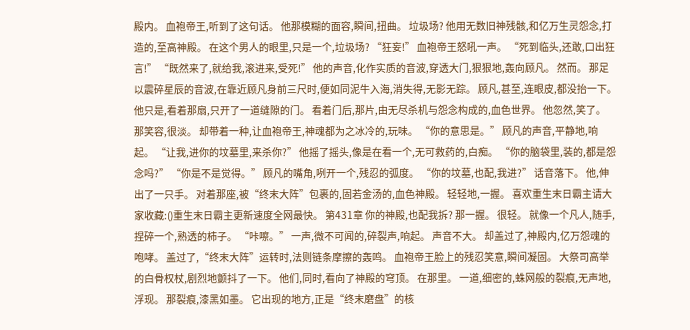殿内。 血袍帝王,听到了这句话。 他那模糊的面容,瞬间,扭曲。 垃圾场? 他用无数旧神残骸,和亿万生灵怨念,打造的,至高神殿。 在这个男人的眼里,只是一个,垃圾场? “狂妄!” 血袍帝王怒吼一声。 “死到临头,还敢,口出狂言!” “既然来了,就给我,滚进来,受死!” 他的声音,化作实质的音波,穿透大门,狠狠地,轰向顾凡。 然而。 那足以震碎星辰的音波,在靠近顾凡身前三尺时,便如同泥牛入海,消失得,无影无踪。 顾凡,甚至,连眼皮,都没抬一下。 他只是,看着那扇,只开了一道缝隙的门。 看着门后,那片,由无尽杀机与怨念构成的,血色世界。 他忽然,笑了。 那笑容,很淡。 却带着一种,让血袍帝王,神魂都为之冰冷的,玩味。 “你的意思是。” 顾凡的声音,平静地,响起。 “让我,进你的坟墓里,来杀你?” 他摇了摇头,像是在看一个,无可救药的,白痴。 “你的脑袋里,装的,都是怨念吗?” “你是不是觉得。” 顾凡的嘴角,咧开一个,残忍的弧度。 “你的坟墓,也配,我进?” 话音落下。 他,伸出了一只手。 对着那座,被“终末大阵”包裹的,固若金汤的,血色神殿。 轻轻地,一握。 喜欢重生末日霸主请大家收藏:()重生末日霸主更新速度全网最快。 第431章 你的神殿,也配我拆? 那一握。 很轻。 就像一个凡人,随手,捏碎一个,熟透的柿子。 “咔嚓。” 一声,微不可闻的,碎裂声,响起。 声音不大。 却盖过了,神殿内,亿万怨魂的咆哮。 盖过了,“终末大阵”运转时,法则链条摩擦的轰鸣。 血袍帝王脸上的残忍笑意,瞬间凝固。 大祭司高举的白骨权杖,剧烈地颤抖了一下。 他们,同时,看向了神殿的穹顶。 在那里。 一道,细密的,蛛网般的裂痕,无声地,浮现。 那裂痕,漆黑如墨。 它出现的地方,正是“终末磨盘”的核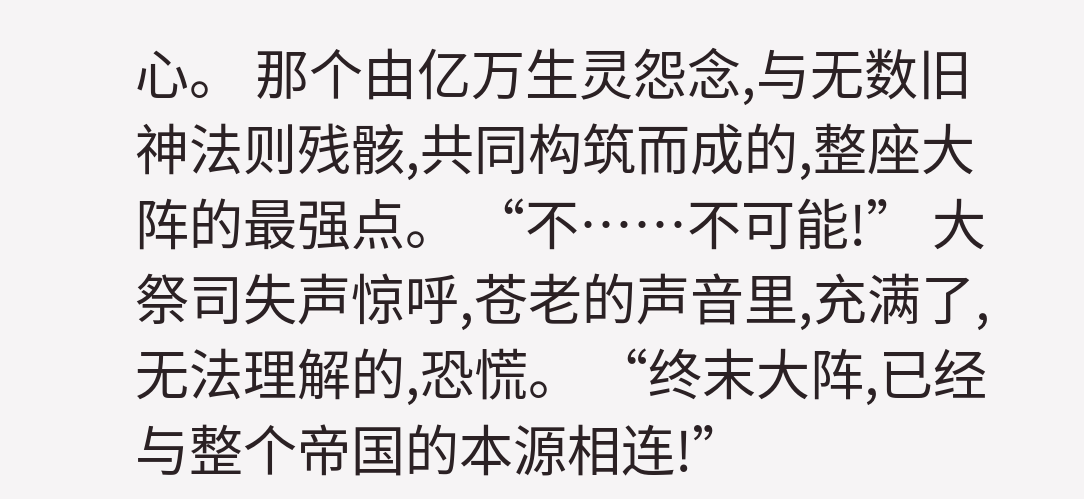心。 那个由亿万生灵怨念,与无数旧神法则残骸,共同构筑而成的,整座大阵的最强点。 “不……不可能!” 大祭司失声惊呼,苍老的声音里,充满了,无法理解的,恐慌。 “终末大阵,已经与整个帝国的本源相连!”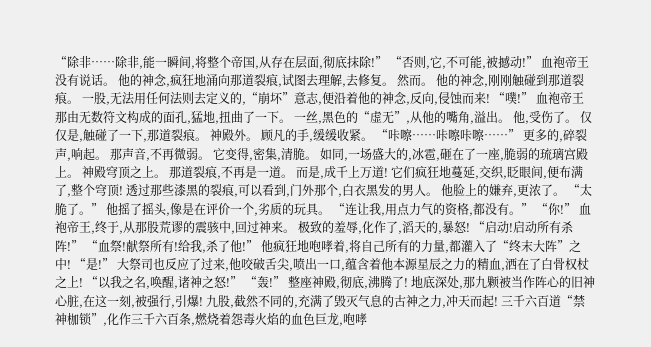“除非……除非,能一瞬间,将整个帝国,从存在层面,彻底抹除!” “否则,它,不可能,被撼动!” 血袍帝王没有说话。 他的神念,疯狂地涌向那道裂痕,试图去理解,去修复。 然而。 他的神念,刚刚触碰到那道裂痕。 一股,无法用任何法则去定义的,“崩坏”意志,便沿着他的神念,反向,侵蚀而来! “噗!” 血袍帝王那由无数符文构成的面孔,猛地,扭曲了一下。 一丝,黑色的“虚无”,从他的嘴角,溢出。 他,受伤了。 仅仅是,触碰了一下,那道裂痕。 神殿外。 顾凡的手,缓缓收紧。 “咔嚓……咔嚓咔嚓……” 更多的,碎裂声,响起。 那声音,不再微弱。 它变得,密集,清脆。 如同,一场盛大的,冰雹,砸在了一座,脆弱的琉璃宫殿上。 神殿穹顶之上。 那道裂痕,不再是一道。 而是,成千上万道! 它们疯狂地蔓延,交织,眨眼间,便布满了,整个穹顶! 透过那些漆黑的裂痕,可以看到,门外那个,白衣黑发的男人。 他脸上的嫌弃,更浓了。 “太脆了。” 他摇了摇头,像是在评价一个,劣质的玩具。 “连让我,用点力气的资格,都没有。” “你!” 血袍帝王,终于,从那股荒谬的震骇中,回过神来。 极致的羞辱,化作了,滔天的,暴怒! “启动!启动所有杀阵!” “血祭!献祭所有!给我,杀了他!” 他疯狂地咆哮着,将自己所有的力量,都灌入了“终末大阵”之中! “是!” 大祭司也反应了过来,他咬破舌尖,喷出一口,蕴含着他本源星辰之力的精血,洒在了白骨权杖之上! “以我之名,唤醒,诸神之怒!” “轰!” 整座神殿,彻底,沸腾了! 地底深处,那九颗被当作阵心的旧神心脏,在这一刻,被强行,引爆! 九股,截然不同的,充满了毁灭气息的古神之力,冲天而起! 三千六百道“禁神枷锁”,化作三千六百条,燃烧着怨毒火焰的血色巨龙,咆哮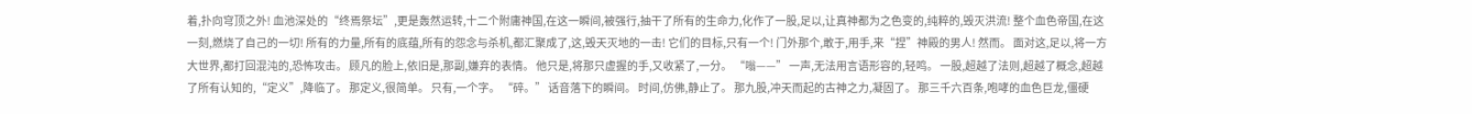着,扑向穹顶之外! 血池深处的“终焉祭坛”,更是轰然运转,十二个附庸神国,在这一瞬间,被强行,抽干了所有的生命力,化作了一股,足以,让真神都为之色变的,纯粹的,毁灭洪流! 整个血色帝国,在这一刻,燃烧了自己的一切! 所有的力量,所有的底蕴,所有的怨念与杀机,都汇聚成了,这,毁天灭地的一击! 它们的目标,只有一个! 门外那个,敢于,用手,来“捏”神殿的男人! 然而。 面对这,足以,将一方大世界,都打回混沌的,恐怖攻击。 顾凡的脸上,依旧是,那副,嫌弃的表情。 他只是,将那只虚握的手,又收紧了,一分。 “嗡——” 一声,无法用言语形容的,轻鸣。 一股,超越了法则,超越了概念,超越了所有认知的,“定义”,降临了。 那定义,很简单。 只有,一个字。 “碎。” 话音落下的瞬间。 时间,仿佛,静止了。 那九股,冲天而起的古神之力,凝固了。 那三千六百条,咆哮的血色巨龙,僵硬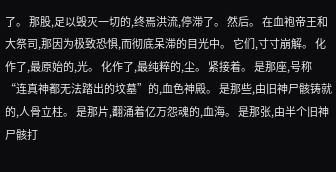了。 那股,足以毁灭一切的,终焉洪流,停滞了。 然后。 在血袍帝王和大祭司,那因为极致恐惧,而彻底呆滞的目光中。 它们,寸寸崩解。 化作了,最原始的,光。 化作了,最纯粹的,尘。 紧接着。 是那座,号称“连真神都无法踏出的坟墓”的,血色神殿。 是那些,由旧神尸骸铸就的,人骨立柱。 是那片,翻涌着亿万怨魂的,血海。 是那张,由半个旧神尸骸打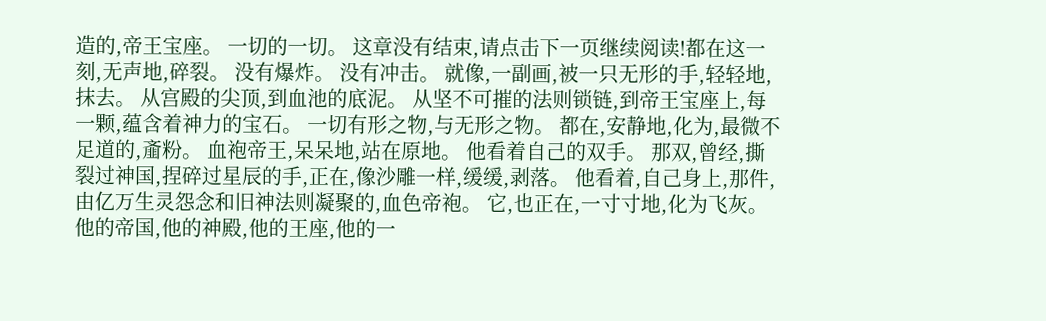造的,帝王宝座。 一切的一切。 这章没有结束,请点击下一页继续阅读!都在这一刻,无声地,碎裂。 没有爆炸。 没有冲击。 就像,一副画,被一只无形的手,轻轻地,抹去。 从宫殿的尖顶,到血池的底泥。 从坚不可摧的法则锁链,到帝王宝座上,每一颗,蕴含着神力的宝石。 一切有形之物,与无形之物。 都在,安静地,化为,最微不足道的,齑粉。 血袍帝王,呆呆地,站在原地。 他看着自己的双手。 那双,曾经,撕裂过神国,捏碎过星辰的手,正在,像沙雕一样,缓缓,剥落。 他看着,自己身上,那件,由亿万生灵怨念和旧神法则凝聚的,血色帝袍。 它,也正在,一寸寸地,化为飞灰。 他的帝国,他的神殿,他的王座,他的一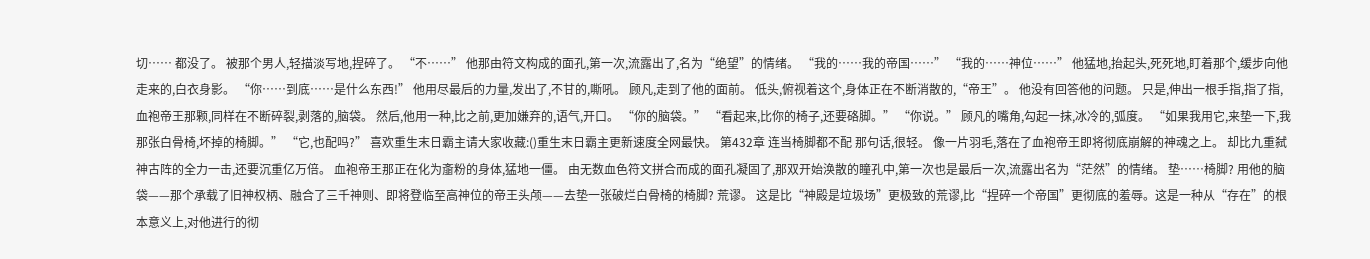切…… 都没了。 被那个男人,轻描淡写地,捏碎了。 “不……” 他那由符文构成的面孔,第一次,流露出了,名为“绝望”的情绪。 “我的……我的帝国……” “我的……神位……” 他猛地,抬起头,死死地,盯着那个,缓步向他走来的,白衣身影。 “你……到底……是什么东西!” 他用尽最后的力量,发出了,不甘的,嘶吼。 顾凡,走到了他的面前。 低头,俯视着这个,身体正在不断消散的,“帝王”。 他没有回答他的问题。 只是,伸出一根手指,指了指,血袍帝王那颗,同样在不断碎裂,剥落的,脑袋。 然后,他用一种,比之前,更加嫌弃的,语气,开口。 “你的脑袋。” “看起来,比你的椅子,还要硌脚。” “你说。” 顾凡的嘴角,勾起一抹,冰冷的,弧度。 “如果我用它,来垫一下,我那张白骨椅,坏掉的椅脚。” “它,也配吗?” 喜欢重生末日霸主请大家收藏:()重生末日霸主更新速度全网最快。 第432章 连当椅脚都不配 那句话,很轻。 像一片羽毛,落在了血袍帝王即将彻底崩解的神魂之上。 却比九重弑神古阵的全力一击,还要沉重亿万倍。 血袍帝王那正在化为齑粉的身体,猛地一僵。 由无数血色符文拼合而成的面孔凝固了,那双开始涣散的瞳孔中,第一次也是最后一次,流露出名为“茫然”的情绪。 垫……椅脚? 用他的脑袋——那个承载了旧神权柄、融合了三千神则、即将登临至高神位的帝王头颅——去垫一张破烂白骨椅的椅脚? 荒谬。 这是比“神殿是垃圾场”更极致的荒谬,比“捏碎一个帝国”更彻底的羞辱。这是一种从“存在”的根本意义上,对他进行的彻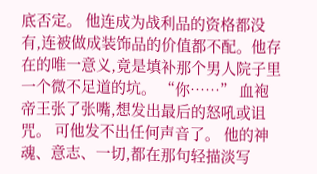底否定。 他连成为战利品的资格都没有,连被做成装饰品的价值都不配。他存在的唯一意义,竟是填补那个男人院子里一个微不足道的坑。 “你……” 血袍帝王张了张嘴,想发出最后的怒吼或诅咒。 可他发不出任何声音了。 他的神魂、意志、一切,都在那句轻描淡写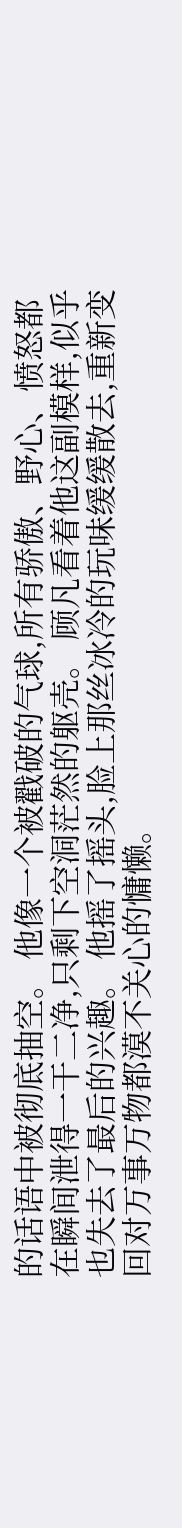的话语中被彻底抽空。 他像一个被戳破的气球,所有骄傲、野心、愤怒都在瞬间泄得一干二净,只剩下空洞茫然的躯壳。 顾凡看着他这副模样,似乎也失去了最后的兴趣。 他摇了摇头,脸上那丝冰冷的玩味缓缓散去,重新变回对万事万物都漠不关心的慵懒。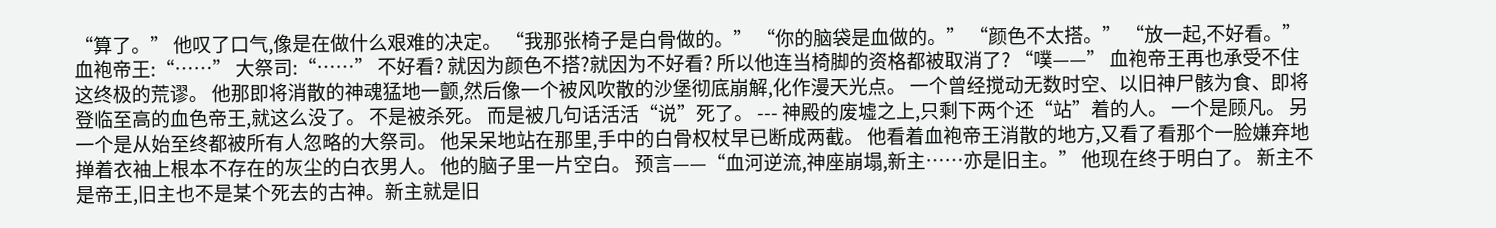“算了。” 他叹了口气,像是在做什么艰难的决定。 “我那张椅子是白骨做的。” “你的脑袋是血做的。” “颜色不太搭。” “放一起,不好看。” 血袍帝王:“……” 大祭司:“……” 不好看? 就因为颜色不搭?就因为不好看? 所以他连当椅脚的资格都被取消了? “噗——” 血袍帝王再也承受不住这终极的荒谬。 他那即将消散的神魂猛地一颤,然后像一个被风吹散的沙堡彻底崩解,化作漫天光点。 一个曾经搅动无数时空、以旧神尸骸为食、即将登临至高的血色帝王,就这么没了。 不是被杀死。 而是被几句话活活“说”死了。 --- 神殿的废墟之上,只剩下两个还“站”着的人。 一个是顾凡。 另一个是从始至终都被所有人忽略的大祭司。 他呆呆地站在那里,手中的白骨权杖早已断成两截。 他看着血袍帝王消散的地方,又看了看那个一脸嫌弃地掸着衣袖上根本不存在的灰尘的白衣男人。 他的脑子里一片空白。 预言——“血河逆流,神座崩塌,新主……亦是旧主。” 他现在终于明白了。 新主不是帝王,旧主也不是某个死去的古神。新主就是旧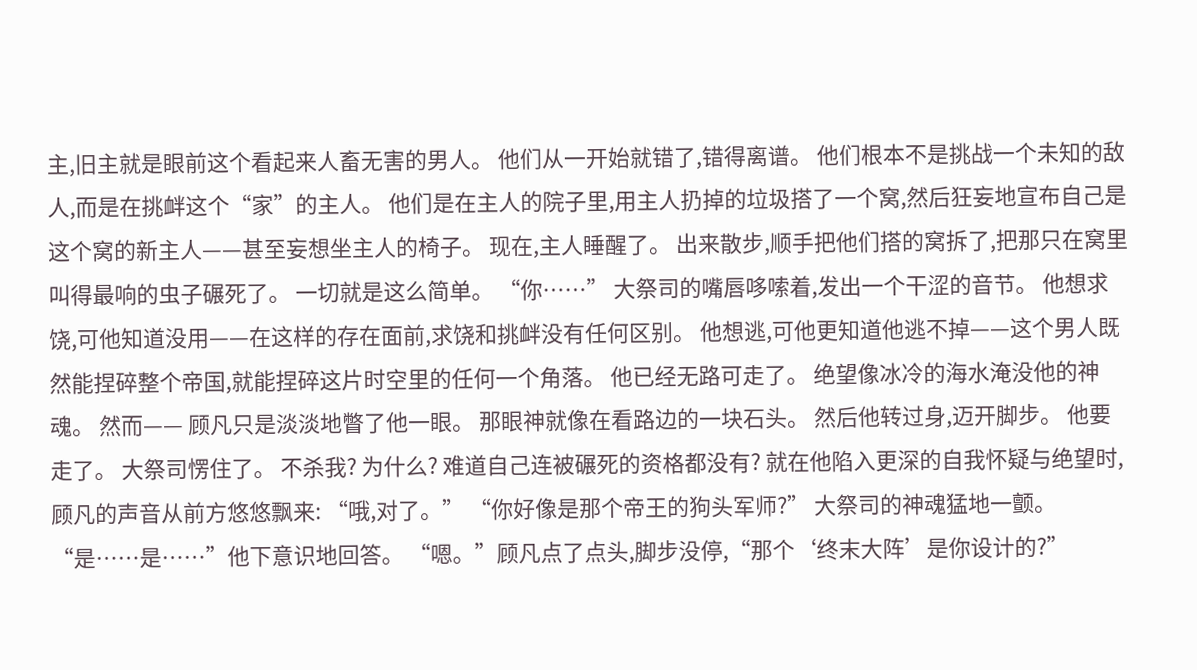主,旧主就是眼前这个看起来人畜无害的男人。 他们从一开始就错了,错得离谱。 他们根本不是挑战一个未知的敌人,而是在挑衅这个“家”的主人。 他们是在主人的院子里,用主人扔掉的垃圾搭了一个窝,然后狂妄地宣布自己是这个窝的新主人——甚至妄想坐主人的椅子。 现在,主人睡醒了。 出来散步,顺手把他们搭的窝拆了,把那只在窝里叫得最响的虫子碾死了。 一切就是这么简单。 “你……” 大祭司的嘴唇哆嗦着,发出一个干涩的音节。 他想求饶,可他知道没用——在这样的存在面前,求饶和挑衅没有任何区别。 他想逃,可他更知道他逃不掉——这个男人既然能捏碎整个帝国,就能捏碎这片时空里的任何一个角落。 他已经无路可走了。 绝望像冰冷的海水淹没他的神魂。 然而—— 顾凡只是淡淡地瞥了他一眼。 那眼神就像在看路边的一块石头。 然后他转过身,迈开脚步。 他要走了。 大祭司愣住了。 不杀我? 为什么? 难道自己连被碾死的资格都没有? 就在他陷入更深的自我怀疑与绝望时,顾凡的声音从前方悠悠飘来: “哦,对了。” “你好像是那个帝王的狗头军师?” 大祭司的神魂猛地一颤。 “是……是……”他下意识地回答。 “嗯。”顾凡点了点头,脚步没停,“那个‘终末大阵’是你设计的?”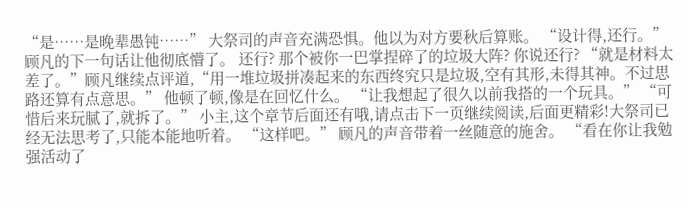“是……是晚辈愚钝……” 大祭司的声音充满恐惧。他以为对方要秋后算账。 “设计得,还行。” 顾凡的下一句话让他彻底懵了。 还行? 那个被你一巴掌捏碎了的垃圾大阵? 你说还行? “就是材料太差了。”顾凡继续点评道,“用一堆垃圾拼凑起来的东西终究只是垃圾,空有其形,未得其神。不过思路还算有点意思。” 他顿了顿,像是在回忆什么。 “让我想起了很久以前我搭的一个玩具。” “可惜后来玩腻了,就拆了。” 小主,这个章节后面还有哦,请点击下一页继续阅读,后面更精彩!大祭司已经无法思考了,只能本能地听着。 “这样吧。” 顾凡的声音带着一丝随意的施舍。 “看在你让我勉强活动了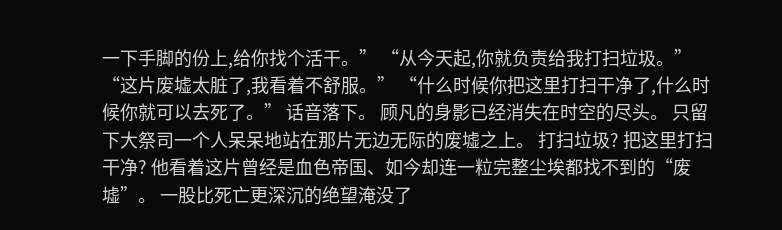一下手脚的份上,给你找个活干。” “从今天起,你就负责给我打扫垃圾。” “这片废墟太脏了,我看着不舒服。” “什么时候你把这里打扫干净了,什么时候你就可以去死了。” 话音落下。 顾凡的身影已经消失在时空的尽头。 只留下大祭司一个人呆呆地站在那片无边无际的废墟之上。 打扫垃圾? 把这里打扫干净? 他看着这片曾经是血色帝国、如今却连一粒完整尘埃都找不到的“废墟”。 一股比死亡更深沉的绝望淹没了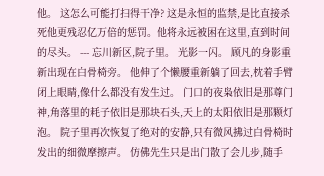他。 这怎么可能打扫得干净? 这是永恒的监禁,是比直接杀死他更残忍亿万倍的惩罚。他将永远被困在这里,直到时间的尽头。 --- 忘川新区,院子里。 光影一闪。 顾凡的身影重新出现在白骨椅旁。 他伸了个懒腰重新躺了回去,枕着手臂闭上眼睛,像什么都没有发生过。 门口的夜枭依旧是那尊门神,角落里的耗子依旧是那块石头,天上的太阳依旧是那颗灯泡。 院子里再次恢复了绝对的安静,只有微风拂过白骨椅时发出的细微摩擦声。 仿佛先生只是出门散了会儿步,随手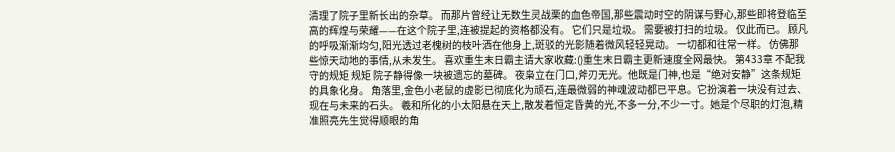清理了院子里新长出的杂草。 而那片曾经让无数生灵战栗的血色帝国,那些震动时空的阴谋与野心,那些即将登临至高的辉煌与荣耀——在这个院子里,连被提起的资格都没有。 它们只是垃圾。 需要被打扫的垃圾。 仅此而已。 顾凡的呼吸渐渐均匀,阳光透过老槐树的枝叶洒在他身上,斑驳的光影随着微风轻轻晃动。 一切都和往常一样。 仿佛那些惊天动地的事情,从未发生。 喜欢重生末日霸主请大家收藏:()重生末日霸主更新速度全网最快。 第433章 不配我守的规矩 规矩 院子静得像一块被遗忘的墓碑。 夜枭立在门口,斧刃无光。他既是门神,也是“绝对安静”这条规矩的具象化身。 角落里,金色小老鼠的虚影已彻底化为顽石,连最微弱的神魂波动都已平息。它扮演着一块没有过去、现在与未来的石头。 羲和所化的小太阳悬在天上,散发着恒定昏黄的光,不多一分,不少一寸。她是个尽职的灯泡,精准照亮先生觉得顺眼的角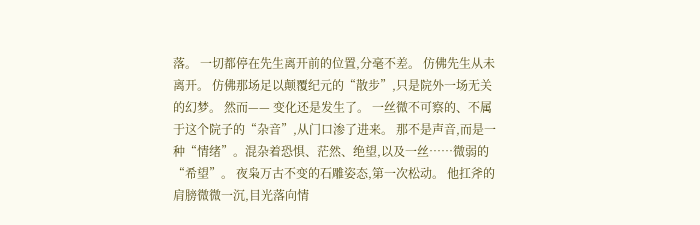落。 一切都停在先生离开前的位置,分毫不差。 仿佛先生从未离开。 仿佛那场足以颠覆纪元的“散步”,只是院外一场无关的幻梦。 然而—— 变化还是发生了。 一丝微不可察的、不属于这个院子的“杂音”,从门口渗了进来。 那不是声音,而是一种“情绪”。混杂着恐惧、茫然、绝望,以及一丝……微弱的“希望”。 夜枭万古不变的石雕姿态,第一次松动。 他扛斧的肩膀微微一沉,目光落向情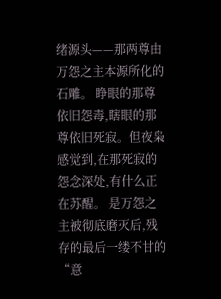绪源头——那两尊由万怨之主本源所化的石雕。 睁眼的那尊依旧怨毒,瞎眼的那尊依旧死寂。但夜枭感觉到,在那死寂的怨念深处,有什么正在苏醒。 是万怨之主被彻底磨灭后,残存的最后一缕不甘的“意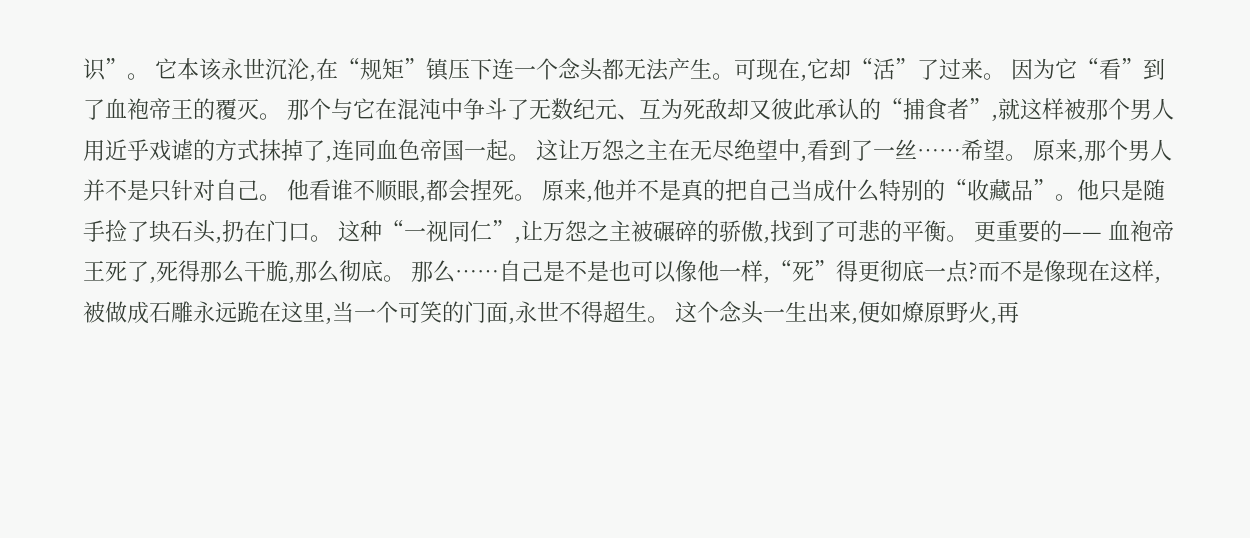识”。 它本该永世沉沦,在“规矩”镇压下连一个念头都无法产生。可现在,它却“活”了过来。 因为它“看”到了血袍帝王的覆灭。 那个与它在混沌中争斗了无数纪元、互为死敌却又彼此承认的“捕食者”,就这样被那个男人用近乎戏谑的方式抹掉了,连同血色帝国一起。 这让万怨之主在无尽绝望中,看到了一丝……希望。 原来,那个男人并不是只针对自己。 他看谁不顺眼,都会捏死。 原来,他并不是真的把自己当成什么特别的“收藏品”。他只是随手捡了块石头,扔在门口。 这种“一视同仁”,让万怨之主被碾碎的骄傲,找到了可悲的平衡。 更重要的—— 血袍帝王死了,死得那么干脆,那么彻底。 那么……自己是不是也可以像他一样,“死”得更彻底一点?而不是像现在这样,被做成石雕永远跪在这里,当一个可笑的门面,永世不得超生。 这个念头一生出来,便如燎原野火,再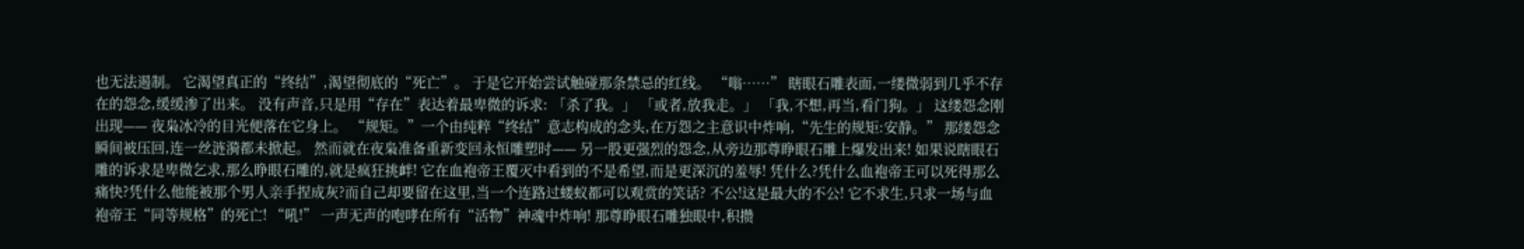也无法遏制。 它渴望真正的“终结”,渴望彻底的“死亡”。 于是它开始尝试触碰那条禁忌的红线。 “嗡……” 瞎眼石雕表面,一缕微弱到几乎不存在的怨念,缓缓渗了出来。 没有声音,只是用“存在”表达着最卑微的诉求: 「杀了我。」 「或者,放我走。」 「我,不想,再当,看门狗。」 这缕怨念刚出现—— 夜枭冰冷的目光便落在它身上。 “规矩。”一个由纯粹“终结”意志构成的念头,在万怨之主意识中炸响,“先生的规矩:安静。” 那缕怨念瞬间被压回,连一丝涟漪都未掀起。 然而就在夜枭准备重新变回永恒雕塑时—— 另一股更强烈的怨念,从旁边那尊睁眼石雕上爆发出来! 如果说瞎眼石雕的诉求是卑微乞求,那么睁眼石雕的,就是疯狂挑衅! 它在血袍帝王覆灭中看到的不是希望,而是更深沉的羞辱! 凭什么?凭什么血袍帝王可以死得那么痛快?凭什么他能被那个男人亲手捏成灰?而自己却要留在这里,当一个连路过蝼蚁都可以观赏的笑话? 不公!这是最大的不公! 它不求生,只求一场与血袍帝王“同等规格”的死亡! “吼!” 一声无声的咆哮在所有“活物”神魂中炸响! 那尊睁眼石雕独眼中,积攒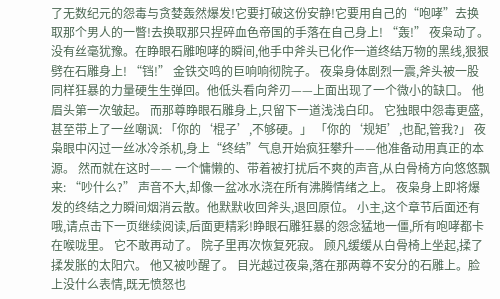了无数纪元的怨毒与贪婪轰然爆发!它要打破这份安静!它要用自己的“咆哮”去换取那个男人的一瞥!去换取那只捏碎血色帝国的手落在自己身上! “轰!” 夜枭动了。 没有丝毫犹豫。在睁眼石雕咆哮的瞬间,他手中斧头已化作一道终结万物的黑线,狠狠劈在石雕身上! “铛!” 金铁交鸣的巨响响彻院子。 夜枭身体剧烈一震,斧头被一股同样狂暴的力量硬生生弹回。他低头看向斧刃——上面出现了一个微小的缺口。 他眉头第一次皱起。 而那尊睁眼石雕身上,只留下一道浅浅白印。 它独眼中怨毒更盛,甚至带上了一丝嘲讽: 「你的‘棍子’,不够硬。」 「你的‘规矩’,也配,管我?」 夜枭眼中闪过一丝冰冷杀机,身上“终结”气息开始疯狂攀升——他准备动用真正的本源。 然而就在这时—— 一个慵懒的、带着被打扰后不爽的声音,从白骨椅方向悠悠飘来: “吵什么?” 声音不大,却像一盆冰水浇在所有沸腾情绪之上。 夜枭身上即将爆发的终结之力瞬间烟消云散。他默默收回斧头,退回原位。 小主,这个章节后面还有哦,请点击下一页继续阅读,后面更精彩!睁眼石雕狂暴的怨念猛地一僵,所有咆哮都卡在喉咙里。 它不敢再动了。 院子里再次恢复死寂。 顾凡缓缓从白骨椅上坐起,揉了揉发胀的太阳穴。 他又被吵醒了。 目光越过夜枭,落在那两尊不安分的石雕上。脸上没什么表情,既无愤怒也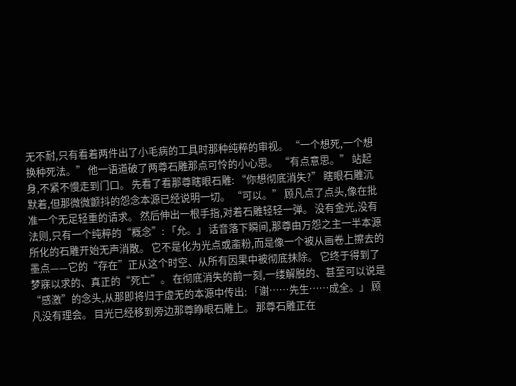无不耐,只有看着两件出了小毛病的工具时那种纯粹的审视。 “一个想死,一个想换种死法。” 他一语道破了两尊石雕那点可怜的小心思。 “有点意思。” 站起身,不紧不慢走到门口。 先看了看那尊瞎眼石雕: “你想彻底消失?” 瞎眼石雕沉默着,但那微微颤抖的怨念本源已经说明一切。 “可以。” 顾凡点了点头,像在批准一个无足轻重的请求。 然后伸出一根手指,对着石雕轻轻一弹。 没有金光,没有法则,只有一个纯粹的“概念”: 「允。」 话音落下瞬间,那尊由万怨之主一半本源所化的石雕开始无声消散。 它不是化为光点或齑粉,而是像一个被从画卷上擦去的墨点——它的“存在”正从这个时空、从所有因果中被彻底抹除。 它终于得到了梦寐以求的、真正的“死亡”。 在彻底消失的前一刻,一缕解脱的、甚至可以说是“感激”的念头,从那即将归于虚无的本源中传出: 「谢……先生……成全。」 顾凡没有理会。 目光已经移到旁边那尊睁眼石雕上。 那尊石雕正在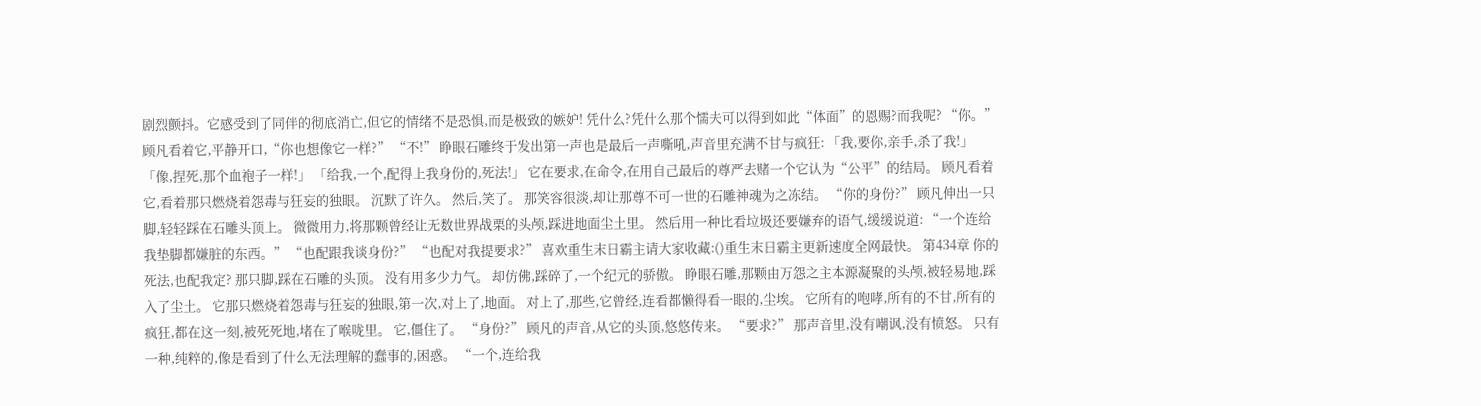剧烈颤抖。它感受到了同伴的彻底消亡,但它的情绪不是恐惧,而是极致的嫉妒! 凭什么?凭什么那个懦夫可以得到如此“体面”的恩赐?而我呢? “你。”顾凡看着它,平静开口,“你也想像它一样?” “不!” 睁眼石雕终于发出第一声也是最后一声嘶吼,声音里充满不甘与疯狂: 「我,要你,亲手,杀了我!」 「像,捏死,那个血袍子一样!」 「给我,一个,配得上我身份的,死法!」 它在要求,在命令,在用自己最后的尊严去赌一个它认为“公平”的结局。 顾凡看着它,看着那只燃烧着怨毒与狂妄的独眼。 沉默了许久。 然后,笑了。 那笑容很淡,却让那尊不可一世的石雕神魂为之冻结。 “你的身份?” 顾凡伸出一只脚,轻轻踩在石雕头顶上。 微微用力,将那颗曾经让无数世界战栗的头颅,踩进地面尘土里。 然后用一种比看垃圾还要嫌弃的语气,缓缓说道: “一个连给我垫脚都嫌脏的东西。” “也配跟我谈身份?” “也配对我提要求?” 喜欢重生末日霸主请大家收藏:()重生末日霸主更新速度全网最快。 第434章 你的死法,也配我定? 那只脚,踩在石雕的头顶。 没有用多少力气。 却仿佛,踩碎了,一个纪元的骄傲。 睁眼石雕,那颗由万怨之主本源凝聚的头颅,被轻易地,踩入了尘土。 它那只燃烧着怨毒与狂妄的独眼,第一次,对上了,地面。 对上了,那些,它曾经,连看都懒得看一眼的,尘埃。 它所有的咆哮,所有的不甘,所有的疯狂,都在这一刻,被死死地,堵在了喉咙里。 它,僵住了。 “身份?” 顾凡的声音,从它的头顶,悠悠传来。 “要求?” 那声音里,没有嘲讽,没有愤怒。 只有一种,纯粹的,像是看到了什么无法理解的蠢事的,困惑。 “一个,连给我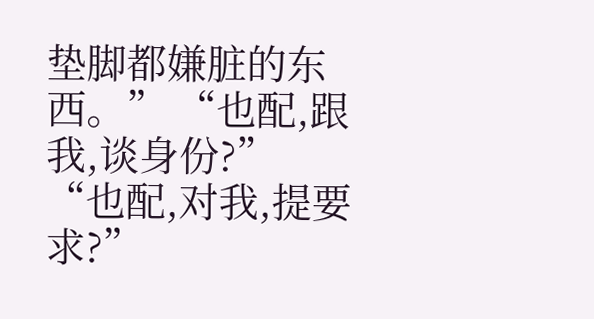垫脚都嫌脏的东西。” “也配,跟我,谈身份?” “也配,对我,提要求?”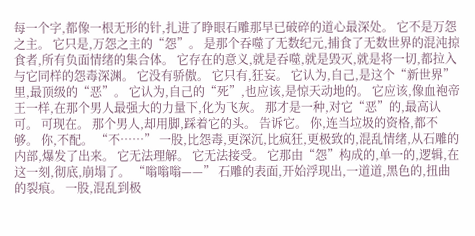每一个字,都像一根无形的针,扎进了睁眼石雕那早已破碎的道心最深处。 它不是万怨之主。 它只是,万怨之主的“怨”。 是那个吞噬了无数纪元,捕食了无数世界的混沌掠食者,所有负面情绪的集合体。 它存在的意义,就是吞噬,就是毁灭,就是将一切,都拉入与它同样的怨毒深渊。 它没有骄傲。 它只有,狂妄。 它认为,自己,是这个“新世界”里,最顶级的“恶”。 它认为,自己的“死”,也应该,是惊天动地的。 它应该,像血袍帝王一样,在那个男人最强大的力量下,化为飞灰。 那才是一种,对它“恶”的,最高认可。 可现在。 那个男人,却用脚,踩着它的头。 告诉它。 你,连当垃圾的资格,都不够。 你,不配。 “不……” 一股,比怨毒,更深沉,比疯狂,更极致的,混乱情绪,从石雕的内部,爆发了出来。 它无法理解。 它无法接受。 它那由“怨”构成的,单一的,逻辑,在这一刻,彻底,崩塌了。 “嗡嗡嗡——” 石雕的表面,开始浮现出,一道道,黑色的,扭曲的裂痕。 一股,混乱到极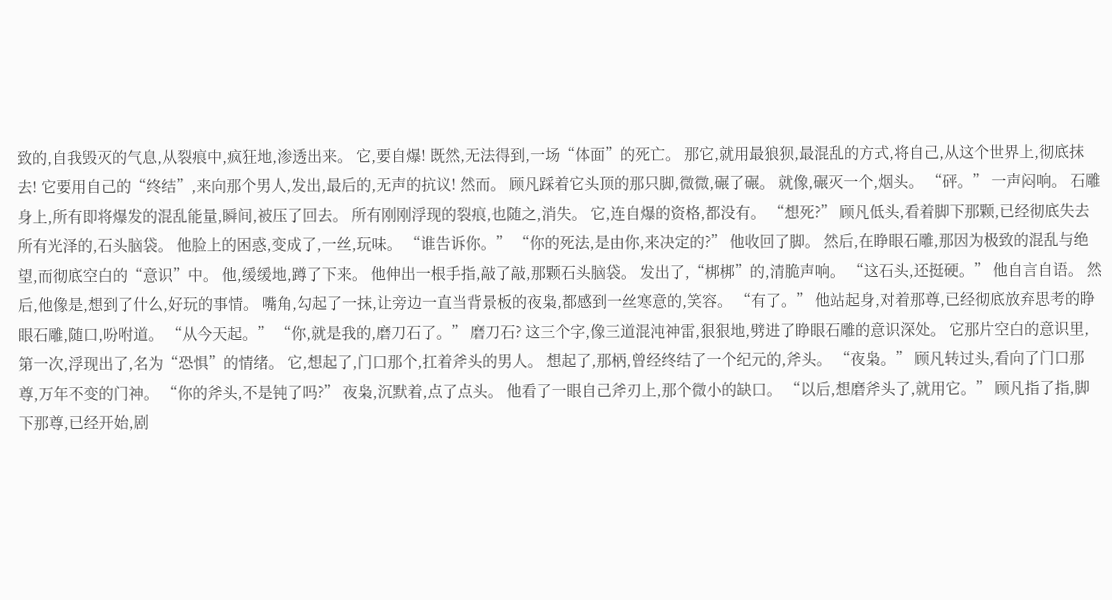致的,自我毁灭的气息,从裂痕中,疯狂地,渗透出来。 它,要自爆! 既然,无法得到,一场“体面”的死亡。 那它,就用最狼狈,最混乱的方式,将自己,从这个世界上,彻底抹去! 它要用自己的“终结”,来向那个男人,发出,最后的,无声的抗议! 然而。 顾凡踩着它头顶的那只脚,微微,碾了碾。 就像,碾灭一个,烟头。 “砰。” 一声闷响。 石雕身上,所有即将爆发的混乱能量,瞬间,被压了回去。 所有刚刚浮现的裂痕,也随之,消失。 它,连自爆的资格,都没有。 “想死?” 顾凡低头,看着脚下那颗,已经彻底失去所有光泽的,石头脑袋。 他脸上的困惑,变成了,一丝,玩味。 “谁告诉你。” “你的死法,是由你,来决定的?” 他收回了脚。 然后,在睁眼石雕,那因为极致的混乱与绝望,而彻底空白的“意识”中。 他,缓缓地,蹲了下来。 他伸出一根手指,敲了敲,那颗石头脑袋。 发出了,“梆梆”的,清脆声响。 “这石头,还挺硬。” 他自言自语。 然后,他像是,想到了什么,好玩的事情。 嘴角,勾起了一抹,让旁边一直当背景板的夜枭,都感到一丝寒意的,笑容。 “有了。” 他站起身,对着那尊,已经彻底放弃思考的睁眼石雕,随口,吩咐道。 “从今天起。” “你,就是我的,磨刀石了。” 磨刀石? 这三个字,像三道混沌神雷,狠狠地,劈进了睁眼石雕的意识深处。 它那片空白的意识里,第一次,浮现出了,名为“恐惧”的情绪。 它,想起了,门口那个,扛着斧头的男人。 想起了,那柄,曾经终结了一个纪元的,斧头。 “夜枭。” 顾凡转过头,看向了门口那尊,万年不变的门神。 “你的斧头,不是钝了吗?” 夜枭,沉默着,点了点头。 他看了一眼自己斧刃上,那个微小的缺口。 “以后,想磨斧头了,就用它。” 顾凡指了指,脚下那尊,已经开始,剧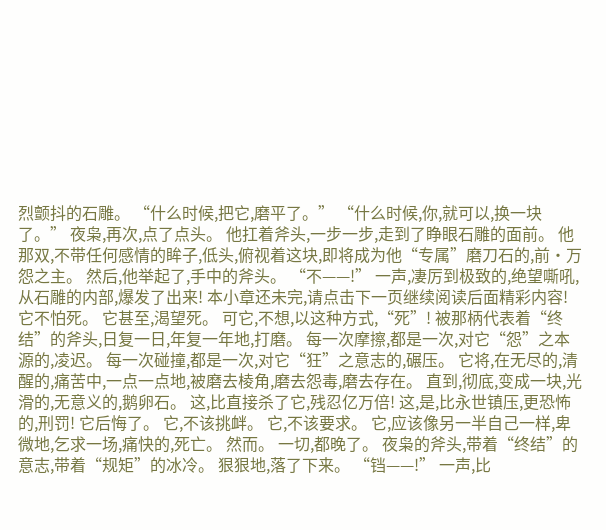烈颤抖的石雕。 “什么时候,把它,磨平了。” “什么时候,你,就可以,换一块了。” 夜枭,再次,点了点头。 他扛着斧头,一步一步,走到了睁眼石雕的面前。 他那双,不带任何感情的眸子,低头,俯视着这块,即将成为他“专属”磨刀石的,前·万怨之主。 然后,他举起了,手中的斧头。 “不——!” 一声,凄厉到极致的,绝望嘶吼,从石雕的内部,爆发了出来! 本小章还未完,请点击下一页继续阅读后面精彩内容!它不怕死。 它甚至,渴望死。 可它,不想,以这种方式,“死”! 被那柄代表着“终结”的斧头,日复一日,年复一年地,打磨。 每一次摩擦,都是一次,对它“怨”之本源的,凌迟。 每一次碰撞,都是一次,对它“狂”之意志的,碾压。 它将,在无尽的,清醒的,痛苦中,一点一点地,被磨去棱角,磨去怨毒,磨去存在。 直到,彻底,变成一块,光滑的,无意义的,鹅卵石。 这,比直接杀了它,残忍亿万倍! 这,是,比永世镇压,更恐怖的,刑罚! 它后悔了。 它,不该挑衅。 它,不该要求。 它,应该像另一半自己一样,卑微地,乞求一场,痛快的,死亡。 然而。 一切,都晚了。 夜枭的斧头,带着“终结”的意志,带着“规矩”的冰冷。 狠狠地,落了下来。 “铛——!” 一声,比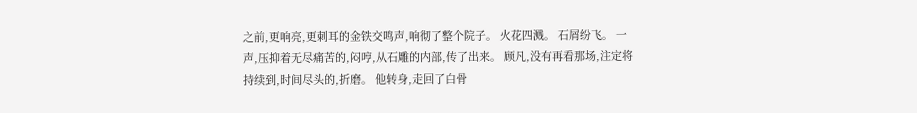之前,更响亮,更刺耳的金铁交鸣声,响彻了整个院子。 火花四溅。 石屑纷飞。 一声,压抑着无尽痛苦的,闷哼,从石雕的内部,传了出来。 顾凡,没有再看那场,注定将持续到,时间尽头的,折磨。 他转身,走回了白骨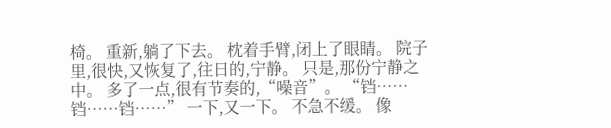椅。 重新,躺了下去。 枕着手臂,闭上了眼睛。 院子里,很快,又恢复了,往日的,宁静。 只是,那份宁静之中。 多了一点,很有节奏的,“噪音”。 “铛……铛……铛……” 一下,又一下。 不急不缓。 像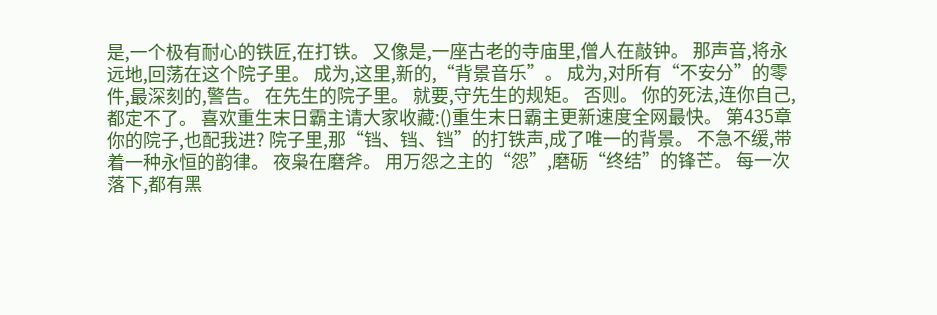是,一个极有耐心的铁匠,在打铁。 又像是,一座古老的寺庙里,僧人在敲钟。 那声音,将永远地,回荡在这个院子里。 成为,这里,新的,“背景音乐”。 成为,对所有“不安分”的零件,最深刻的,警告。 在先生的院子里。 就要,守先生的规矩。 否则。 你的死法,连你自己,都定不了。 喜欢重生末日霸主请大家收藏:()重生末日霸主更新速度全网最快。 第435章 你的院子,也配我进? 院子里,那“铛、铛、铛”的打铁声,成了唯一的背景。 不急不缓,带着一种永恒的韵律。 夜枭在磨斧。 用万怨之主的“怨”,磨砺“终结”的锋芒。 每一次落下,都有黑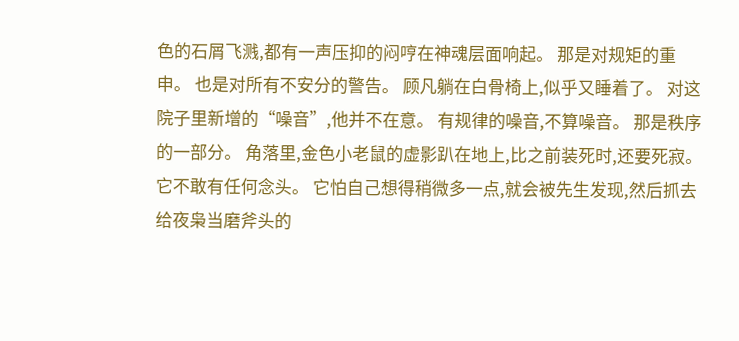色的石屑飞溅,都有一声压抑的闷哼在神魂层面响起。 那是对规矩的重申。 也是对所有不安分的警告。 顾凡躺在白骨椅上,似乎又睡着了。 对这院子里新增的“噪音”,他并不在意。 有规律的噪音,不算噪音。 那是秩序的一部分。 角落里,金色小老鼠的虚影趴在地上,比之前装死时,还要死寂。 它不敢有任何念头。 它怕自己想得稍微多一点,就会被先生发现,然后抓去给夜枭当磨斧头的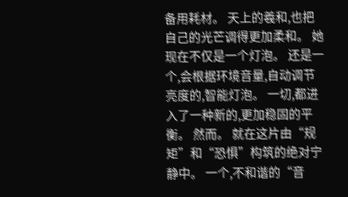备用耗材。 天上的羲和,也把自己的光芒调得更加柔和。 她现在不仅是一个灯泡。 还是一个,会根据环境音量,自动调节亮度的,智能灯泡。 一切,都进入了一种新的,更加稳固的平衡。 然而。 就在这片由“规矩”和“恐惧”构筑的绝对宁静中。 一个,不和谐的“音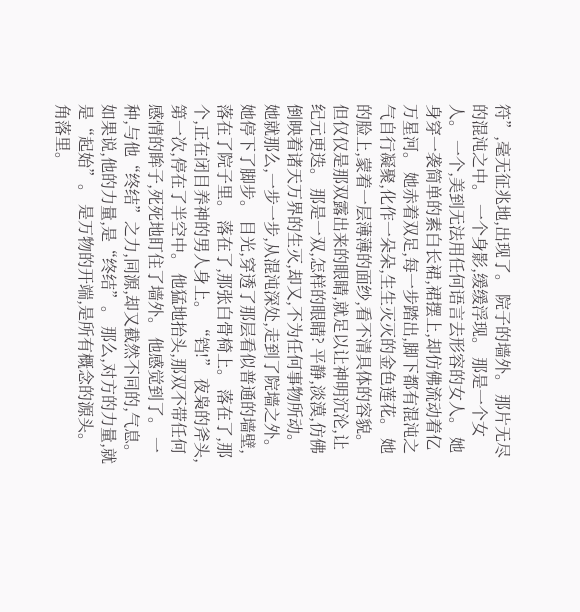符”,毫无征兆地,出现了。 院子的墙外。 那片无尽的混沌之中。 一个身影,缓缓浮现。 那是一个女人。 一个,美到无法用任何语言去形容的女人。 她身穿一袭简单的素白长裙,裙摆上,却仿佛流动着亿万星河。 她赤着双足,每一步踏出,脚下都有混沌之气自行凝聚,化作一朵朵,生生灭灭的金色莲花。 她的脸上,蒙着一层薄薄的面纱,看不清具体的容貌。 但仅仅是那双露出来的眼睛,就足以让神明沉沦,让纪元更迭。 那是一双,怎样的眼睛? 平静,淡漠,仿佛倒映着诸天万界的生灭,却又,不为任何事物所动。 她就那么,一步一步,从混沌深处,走到了院墙之外。 她停下了脚步。 目光,穿透了那层看似普通的墙壁,落在了院子里。 落在了,那张白骨椅上。 落在了,那个,正在闭目养神的男人身上。 “铛!” 夜枭的斧头,第一次,停在了半空中。 他猛地抬头,那双不带任何感情的眸子,死死地盯住了墙外。 他感觉到了。 一种,与他“终结”之力,同源,却又截然不同的,气息。 如果说,他的力量,是“终结”。 那么,对方的力量,就是“起始”。 是万物的开端,是所有概念的源头。 角落里。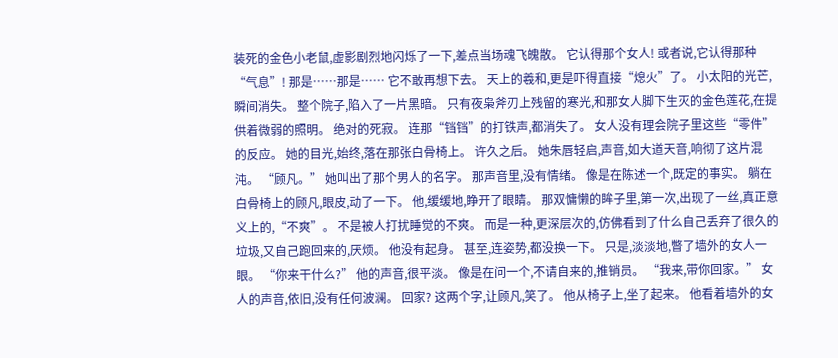装死的金色小老鼠,虚影剧烈地闪烁了一下,差点当场魂飞魄散。 它认得那个女人! 或者说,它认得那种“气息”! 那是……那是…… 它不敢再想下去。 天上的羲和,更是吓得直接“熄火”了。 小太阳的光芒,瞬间消失。 整个院子,陷入了一片黑暗。 只有夜枭斧刃上残留的寒光,和那女人脚下生灭的金色莲花,在提供着微弱的照明。 绝对的死寂。 连那“铛铛”的打铁声,都消失了。 女人没有理会院子里这些“零件”的反应。 她的目光,始终,落在那张白骨椅上。 许久之后。 她朱唇轻启,声音,如大道天音,响彻了这片混沌。 “顾凡。” 她叫出了那个男人的名字。 那声音里,没有情绪。 像是在陈述一个,既定的事实。 躺在白骨椅上的顾凡,眼皮,动了一下。 他,缓缓地,睁开了眼睛。 那双慵懒的眸子里,第一次,出现了一丝,真正意义上的,“不爽”。 不是被人打扰睡觉的不爽。 而是一种,更深层次的,仿佛看到了什么自己丢弃了很久的垃圾,又自己跑回来的,厌烦。 他没有起身。 甚至,连姿势,都没换一下。 只是,淡淡地,瞥了墙外的女人一眼。 “你来干什么?” 他的声音,很平淡。 像是在问一个,不请自来的,推销员。 “我来,带你回家。” 女人的声音,依旧,没有任何波澜。 回家? 这两个字,让顾凡,笑了。 他从椅子上,坐了起来。 他看着墙外的女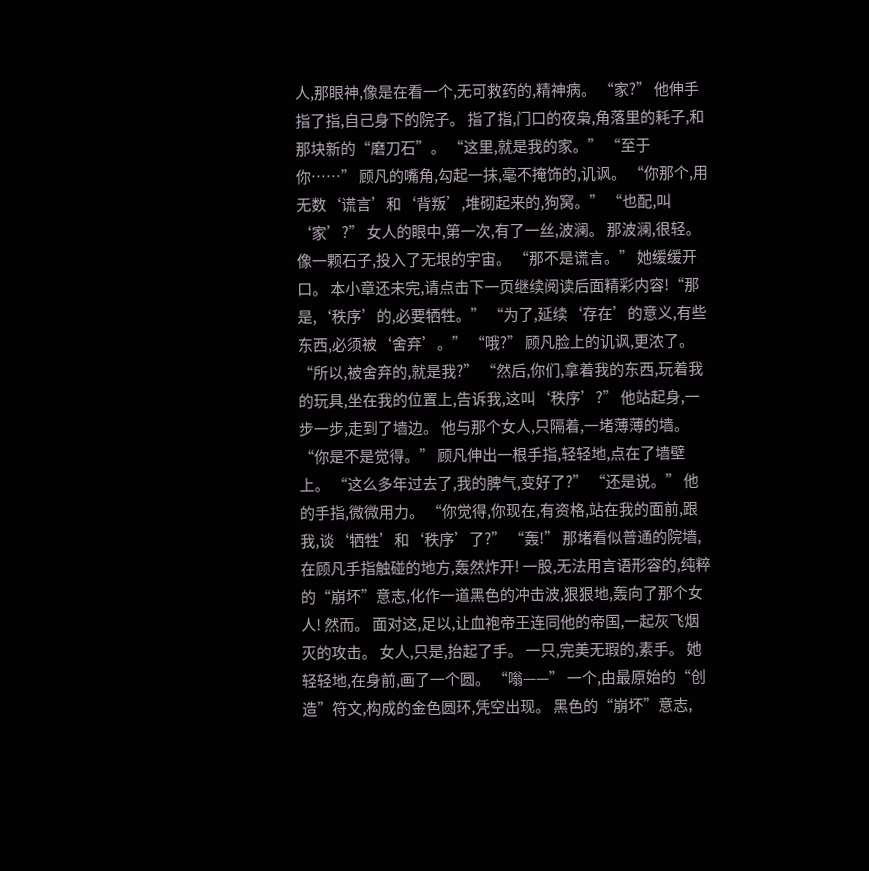人,那眼神,像是在看一个,无可救药的,精神病。 “家?” 他伸手指了指,自己身下的院子。 指了指,门口的夜枭,角落里的耗子,和那块新的“磨刀石”。 “这里,就是我的家。” “至于你……” 顾凡的嘴角,勾起一抹,毫不掩饰的,讥讽。 “你那个,用无数‘谎言’和‘背叛’,堆砌起来的,狗窝。” “也配,叫‘家’?” 女人的眼中,第一次,有了一丝,波澜。 那波澜,很轻。 像一颗石子,投入了无垠的宇宙。 “那不是谎言。” 她缓缓开口。 本小章还未完,请点击下一页继续阅读后面精彩内容!“那是,‘秩序’的,必要牺牲。” “为了,延续‘存在’的意义,有些东西,必须被‘舍弃’。” “哦?” 顾凡脸上的讥讽,更浓了。 “所以,被舍弃的,就是我?” “然后,你们,拿着我的东西,玩着我的玩具,坐在我的位置上,告诉我,这叫‘秩序’?” 他站起身,一步一步,走到了墙边。 他与那个女人,只隔着,一堵薄薄的墙。 “你是不是觉得。” 顾凡伸出一根手指,轻轻地,点在了墙壁上。 “这么多年过去了,我的脾气,变好了?” “还是说。” 他的手指,微微用力。 “你觉得,你现在,有资格,站在我的面前,跟我,谈‘牺牲’和‘秩序’了?” “轰!” 那堵看似普通的院墙,在顾凡手指触碰的地方,轰然炸开! 一股,无法用言语形容的,纯粹的“崩坏”意志,化作一道黑色的冲击波,狠狠地,轰向了那个女人! 然而。 面对这,足以,让血袍帝王连同他的帝国,一起灰飞烟灭的攻击。 女人,只是,抬起了手。 一只,完美无瑕的,素手。 她轻轻地,在身前,画了一个圆。 “嗡——” 一个,由最原始的“创造”符文,构成的金色圆环,凭空出现。 黑色的“崩坏”意志,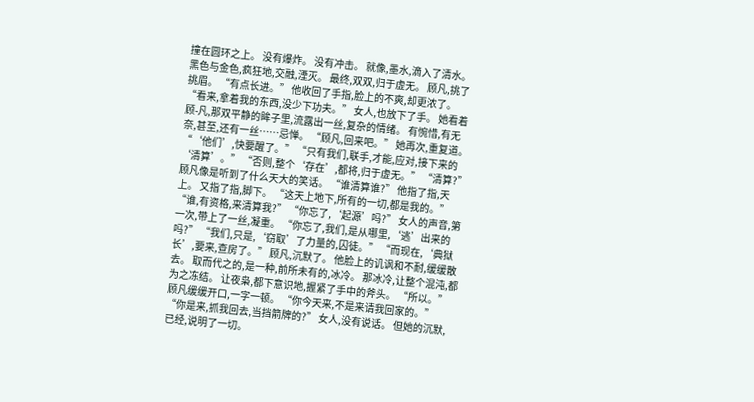撞在圆环之上。 没有爆炸。 没有冲击。 就像,墨水,滴入了清水。 黑色与金色,疯狂地,交融,湮灭。 最终,双双,归于虚无。 顾凡,挑了挑眉。 “有点长进。” 他收回了手指,脸上的不爽,却更浓了。 “看来,拿着我的东西,没少下功夫。” 女人,也放下了手。 她看着顾-凡,那双平静的眸子里,流露出一丝,复杂的情绪。 有惋惜,有无奈,甚至,还有一丝……忌惮。 “顾凡,回来吧。” 她再次,重复道。 “‘他们’,快要醒了。” “只有我们,联手,才能,应对,接下来的‘清算’。” “否则,整个‘存在’,都将,归于虚无。” “清算?” 顾凡像是听到了什么天大的笑话。 “谁清算谁?” 他指了指,天上。 又指了指,脚下。 “这天上地下,所有的一切,都是我的。” “谁,有资格,来清算我?” “你忘了,‘起源’吗?” 女人的声音,第一次,带上了一丝,凝重。 “你忘了,我们,是从哪里,‘逃’出来的吗?” “我们,只是,‘窃取’了力量的,囚徒。” “而现在,‘典狱长’,要来,查房了。” 顾凡,沉默了。 他脸上的讥讽和不耐,缓缓散去。 取而代之的,是一种,前所未有的,冰冷。 那冰冷,让整个混沌,都为之冻结。 让夜枭,都下意识地,握紧了手中的斧头。 “所以。” 顾凡缓缓开口,一字一顿。 “你今天来,不是来请我回家的。” “你是来,抓我回去,当挡箭牌的?” 女人,没有说话。 但她的沉默,已经,说明了一切。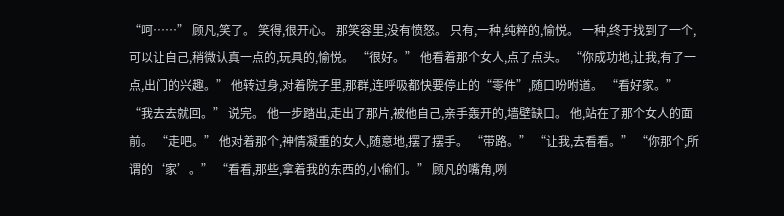“呵……” 顾凡,笑了。 笑得,很开心。 那笑容里,没有愤怒。 只有,一种,纯粹的,愉悦。 一种,终于找到了一个,可以让自己,稍微认真一点的,玩具的,愉悦。 “很好。” 他看着那个女人,点了点头。 “你成功地,让我,有了一点,出门的兴趣。” 他转过身,对着院子里,那群,连呼吸都快要停止的“零件”,随口吩咐道。 “看好家。” “我去去就回。” 说完。 他一步踏出,走出了那片,被他自己,亲手轰开的,墙壁缺口。 他,站在了那个女人的面前。 “走吧。” 他对着那个,神情凝重的女人,随意地,摆了摆手。 “带路。” “让我,去看看。” “你那个,所谓的‘家’。” “看看,那些,拿着我的东西的,小偷们。” 顾凡的嘴角,咧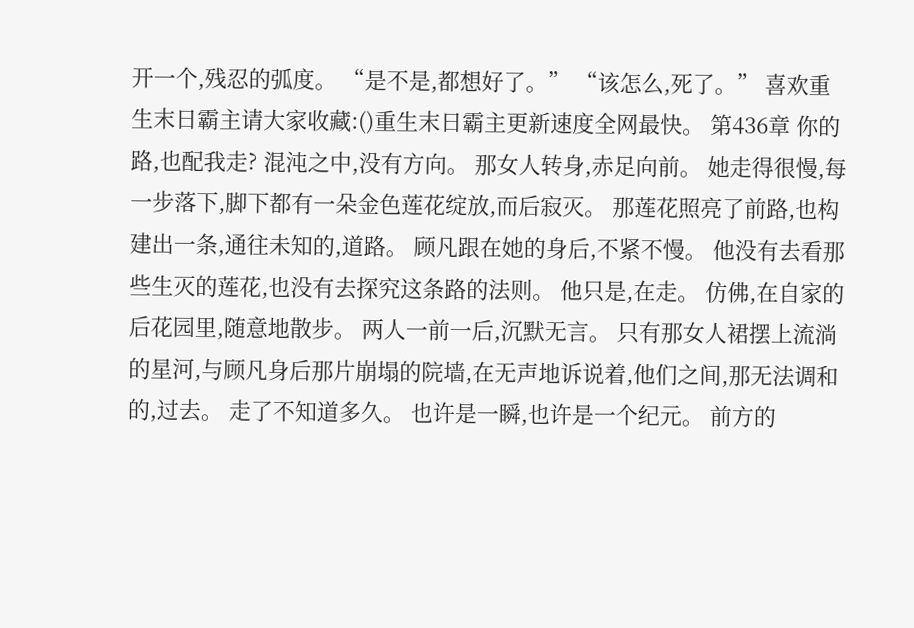开一个,残忍的弧度。 “是不是,都想好了。” “该怎么,死了。” 喜欢重生末日霸主请大家收藏:()重生末日霸主更新速度全网最快。 第436章 你的路,也配我走? 混沌之中,没有方向。 那女人转身,赤足向前。 她走得很慢,每一步落下,脚下都有一朵金色莲花绽放,而后寂灭。 那莲花照亮了前路,也构建出一条,通往未知的,道路。 顾凡跟在她的身后,不紧不慢。 他没有去看那些生灭的莲花,也没有去探究这条路的法则。 他只是,在走。 仿佛,在自家的后花园里,随意地散步。 两人一前一后,沉默无言。 只有那女人裙摆上流淌的星河,与顾凡身后那片崩塌的院墙,在无声地诉说着,他们之间,那无法调和的,过去。 走了不知道多久。 也许是一瞬,也许是一个纪元。 前方的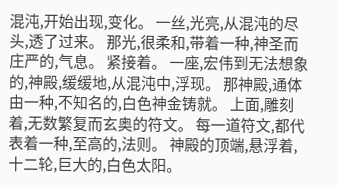混沌,开始出现,变化。 一丝,光亮,从混沌的尽头,透了过来。 那光,很柔和,带着一种,神圣而庄严的,气息。 紧接着。 一座,宏伟到无法想象的,神殿,缓缓地,从混沌中,浮现。 那神殿,通体由一种,不知名的,白色神金铸就。 上面,雕刻着,无数繁复而玄奥的符文。 每一道符文,都代表着一种,至高的,法则。 神殿的顶端,悬浮着,十二轮,巨大的,白色太阳。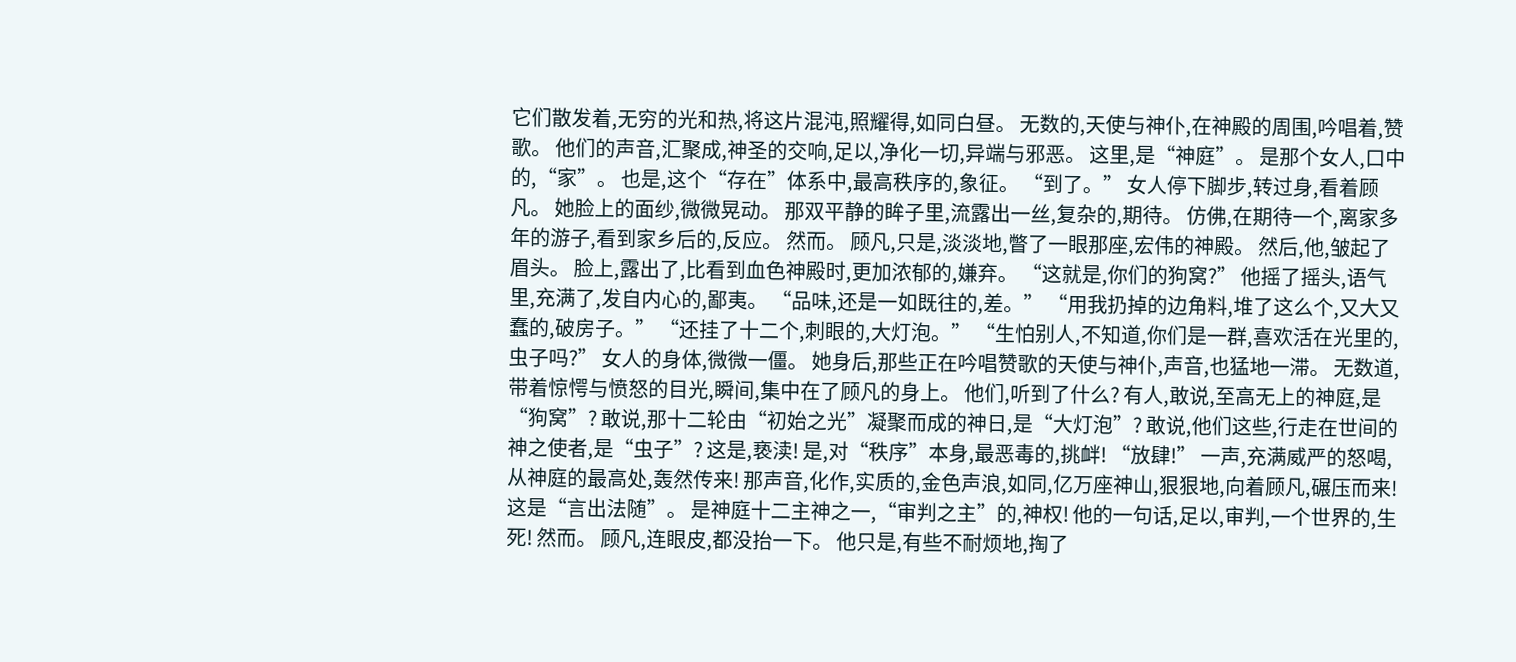它们散发着,无穷的光和热,将这片混沌,照耀得,如同白昼。 无数的,天使与神仆,在神殿的周围,吟唱着,赞歌。 他们的声音,汇聚成,神圣的交响,足以,净化一切,异端与邪恶。 这里,是“神庭”。 是那个女人,口中的,“家”。 也是,这个“存在”体系中,最高秩序的,象征。 “到了。” 女人停下脚步,转过身,看着顾凡。 她脸上的面纱,微微晃动。 那双平静的眸子里,流露出一丝,复杂的,期待。 仿佛,在期待一个,离家多年的游子,看到家乡后的,反应。 然而。 顾凡,只是,淡淡地,瞥了一眼那座,宏伟的神殿。 然后,他,皱起了眉头。 脸上,露出了,比看到血色神殿时,更加浓郁的,嫌弃。 “这就是,你们的狗窝?” 他摇了摇头,语气里,充满了,发自内心的,鄙夷。 “品味,还是一如既往的,差。” “用我扔掉的边角料,堆了这么个,又大又蠢的,破房子。” “还挂了十二个,刺眼的,大灯泡。” “生怕别人,不知道,你们是一群,喜欢活在光里的,虫子吗?” 女人的身体,微微一僵。 她身后,那些正在吟唱赞歌的天使与神仆,声音,也猛地一滞。 无数道,带着惊愕与愤怒的目光,瞬间,集中在了顾凡的身上。 他们,听到了什么? 有人,敢说,至高无上的神庭,是“狗窝”? 敢说,那十二轮由“初始之光”凝聚而成的神日,是“大灯泡”? 敢说,他们这些,行走在世间的神之使者,是“虫子”? 这是,亵渎! 是,对“秩序”本身,最恶毒的,挑衅! “放肆!” 一声,充满威严的怒喝,从神庭的最高处,轰然传来! 那声音,化作,实质的,金色声浪,如同,亿万座神山,狠狠地,向着顾凡,碾压而来! 这是“言出法随”。 是神庭十二主神之一,“审判之主”的,神权! 他的一句话,足以,审判,一个世界的,生死! 然而。 顾凡,连眼皮,都没抬一下。 他只是,有些不耐烦地,掏了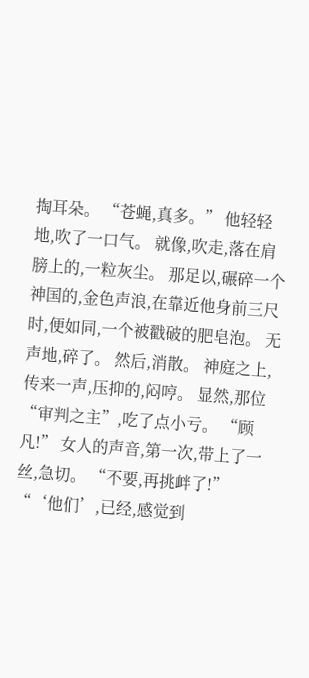掏耳朵。 “苍蝇,真多。” 他轻轻地,吹了一口气。 就像,吹走,落在肩膀上的,一粒灰尘。 那足以,碾碎一个神国的,金色声浪,在靠近他身前三尺时,便如同,一个被戳破的肥皂泡。 无声地,碎了。 然后,消散。 神庭之上,传来一声,压抑的,闷哼。 显然,那位“审判之主”,吃了点小亏。 “顾凡!” 女人的声音,第一次,带上了一丝,急切。 “不要,再挑衅了!” “‘他们’,已经,感觉到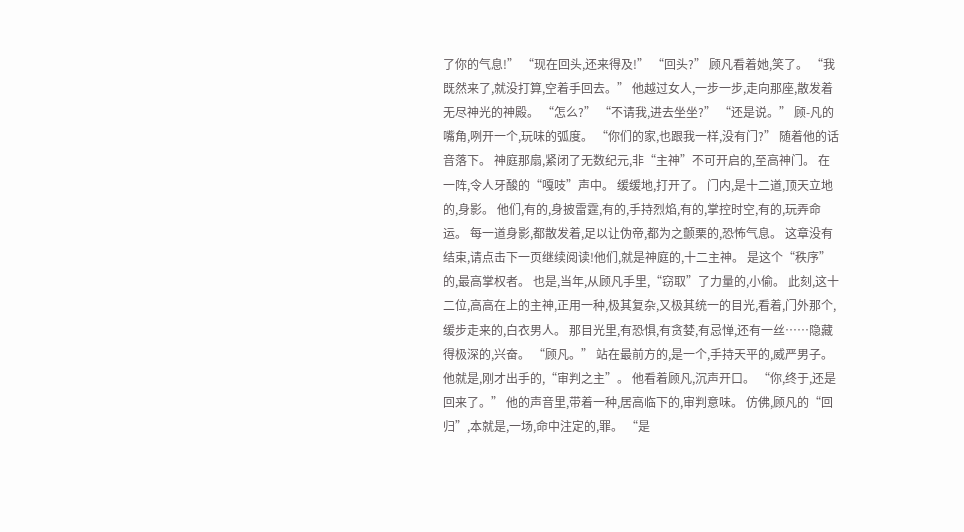了你的气息!” “现在回头,还来得及!” “回头?” 顾凡看着她,笑了。 “我既然来了,就没打算,空着手回去。” 他越过女人,一步一步,走向那座,散发着无尽神光的神殿。 “怎么?” “不请我,进去坐坐?” “还是说。” 顾-凡的嘴角,咧开一个,玩味的弧度。 “你们的家,也跟我一样,没有门?” 随着他的话音落下。 神庭那扇,紧闭了无数纪元,非“主神”不可开启的,至高神门。 在一阵,令人牙酸的“嘎吱”声中。 缓缓地,打开了。 门内,是十二道,顶天立地的,身影。 他们,有的,身披雷霆,有的,手持烈焰,有的,掌控时空,有的,玩弄命运。 每一道身影,都散发着,足以让伪帝,都为之颤栗的,恐怖气息。 这章没有结束,请点击下一页继续阅读!他们,就是神庭的,十二主神。 是这个“秩序”的,最高掌权者。 也是,当年,从顾凡手里,“窃取”了力量的,小偷。 此刻,这十二位,高高在上的主神,正用一种,极其复杂,又极其统一的目光,看着,门外那个,缓步走来的,白衣男人。 那目光里,有恐惧,有贪婪,有忌惮,还有一丝……隐藏得极深的,兴奋。 “顾凡。” 站在最前方的,是一个,手持天平的,威严男子。 他就是,刚才出手的,“审判之主”。 他看着顾凡,沉声开口。 “你,终于,还是回来了。” 他的声音里,带着一种,居高临下的,审判意味。 仿佛,顾凡的“回归”,本就是,一场,命中注定的,罪。 “是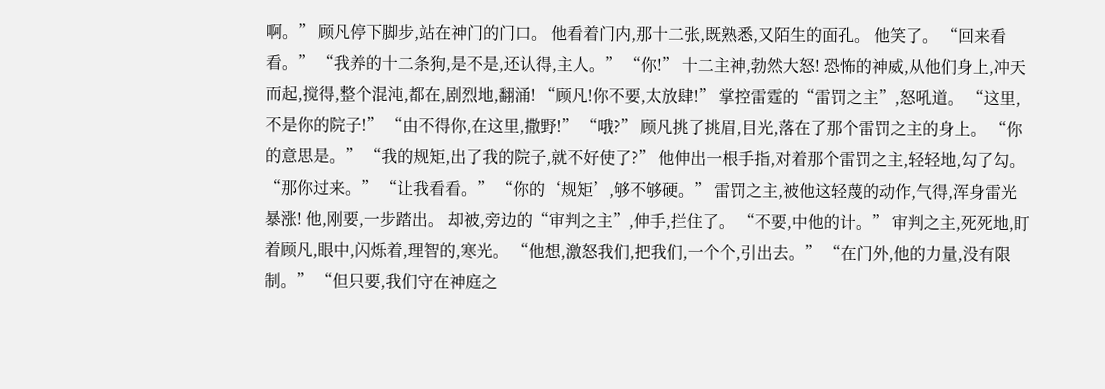啊。” 顾凡停下脚步,站在神门的门口。 他看着门内,那十二张,既熟悉,又陌生的面孔。 他笑了。 “回来看看。” “我养的十二条狗,是不是,还认得,主人。” “你!” 十二主神,勃然大怒! 恐怖的神威,从他们身上,冲天而起,搅得,整个混沌,都在,剧烈地,翻涌! “顾凡!你不要,太放肆!” 掌控雷霆的“雷罚之主”,怒吼道。 “这里,不是你的院子!” “由不得你,在这里,撒野!” “哦?” 顾凡挑了挑眉,目光,落在了那个雷罚之主的身上。 “你的意思是。” “我的规矩,出了我的院子,就不好使了?” 他伸出一根手指,对着那个雷罚之主,轻轻地,勾了勾。 “那你过来。” “让我看看。” “你的‘规矩’,够不够硬。” 雷罚之主,被他这轻蔑的动作,气得,浑身雷光暴涨! 他,刚要,一步踏出。 却被,旁边的“审判之主”,伸手,拦住了。 “不要,中他的计。” 审判之主,死死地,盯着顾凡,眼中,闪烁着,理智的,寒光。 “他想,激怒我们,把我们,一个个,引出去。” “在门外,他的力量,没有限制。” “但只要,我们守在神庭之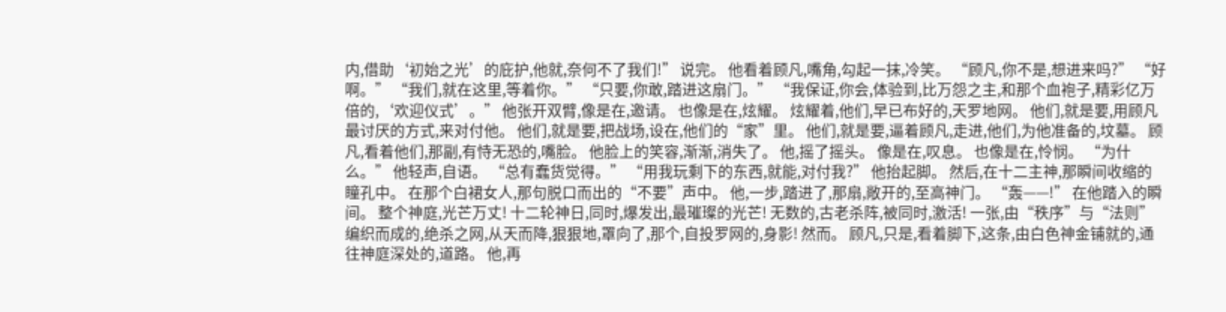内,借助‘初始之光’的庇护,他就,奈何不了我们!” 说完。 他看着顾凡,嘴角,勾起一抹,冷笑。 “顾凡,你不是,想进来吗?” “好啊。” “我们,就在这里,等着你。” “只要,你敢,踏进这扇门。” “我保证,你会,体验到,比万怨之主,和那个血袍子,精彩亿万倍的,‘欢迎仪式’。” 他张开双臂,像是在,邀请。 也像是在,炫耀。 炫耀着,他们,早已布好的,天罗地网。 他们,就是要,用顾凡最讨厌的方式,来对付他。 他们,就是要,把战场,设在,他们的“家”里。 他们,就是要,逼着顾凡,走进,他们,为他准备的,坟墓。 顾凡,看着他们,那副,有恃无恐的,嘴脸。 他脸上的笑容,渐渐,消失了。 他,摇了摇头。 像是在,叹息。 也像是在,怜悯。 “为什么。” 他轻声,自语。 “总有蠢货觉得。” “用我玩剩下的东西,就能,对付我?” 他抬起脚。 然后,在十二主神,那瞬间收缩的瞳孔中。 在那个白裙女人,那句脱口而出的“不要”声中。 他,一步,踏进了,那扇,敞开的,至高神门。 “轰——!” 在他踏入的瞬间。 整个神庭,光芒万丈! 十二轮神日,同时,爆发出,最璀璨的光芒! 无数的,古老杀阵,被同时,激活! 一张,由“秩序”与“法则”编织而成的,绝杀之网,从天而降,狠狠地,罩向了,那个,自投罗网的,身影! 然而。 顾凡,只是,看着脚下,这条,由白色神金铺就的,通往神庭深处的,道路。 他,再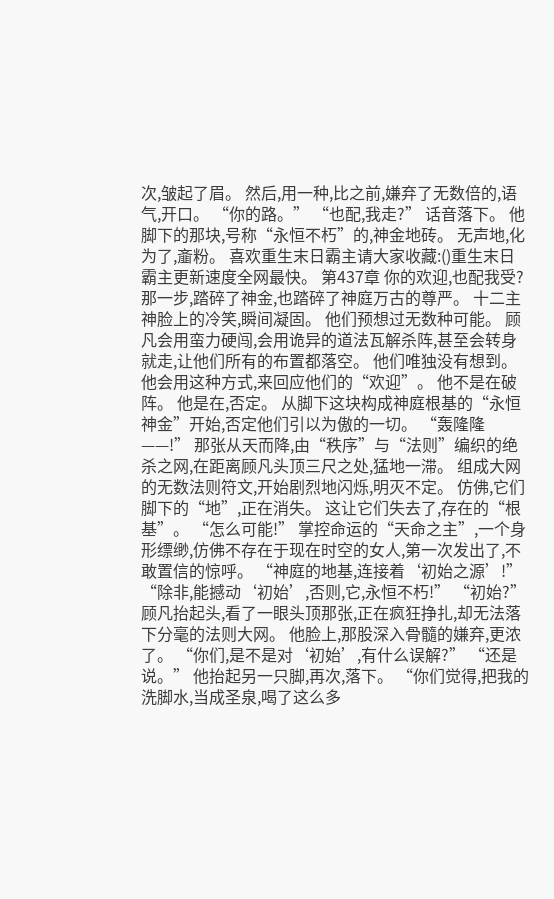次,皱起了眉。 然后,用一种,比之前,嫌弃了无数倍的,语气,开口。 “你的路。” “也配,我走?” 话音落下。 他脚下的那块,号称“永恒不朽”的,神金地砖。 无声地,化为了,齑粉。 喜欢重生末日霸主请大家收藏:()重生末日霸主更新速度全网最快。 第437章 你的欢迎,也配我受? 那一步,踏碎了神金,也踏碎了神庭万古的尊严。 十二主神脸上的冷笑,瞬间凝固。 他们预想过无数种可能。 顾凡会用蛮力硬闯,会用诡异的道法瓦解杀阵,甚至会转身就走,让他们所有的布置都落空。 他们唯独没有想到。 他会用这种方式,来回应他们的“欢迎”。 他不是在破阵。 他是在,否定。 从脚下这块构成神庭根基的“永恒神金”开始,否定他们引以为傲的一切。 “轰隆隆——!” 那张从天而降,由“秩序”与“法则”编织的绝杀之网,在距离顾凡头顶三尺之处,猛地一滞。 组成大网的无数法则符文,开始剧烈地闪烁,明灭不定。 仿佛,它们脚下的“地”,正在消失。 这让它们失去了,存在的“根基”。 “怎么可能!” 掌控命运的“天命之主”,一个身形缥缈,仿佛不存在于现在时空的女人,第一次发出了,不敢置信的惊呼。 “神庭的地基,连接着‘初始之源’!” “除非,能撼动‘初始’,否则,它,永恒不朽!” “初始?” 顾凡抬起头,看了一眼头顶那张,正在疯狂挣扎,却无法落下分毫的法则大网。 他脸上,那股深入骨髓的嫌弃,更浓了。 “你们,是不是对‘初始’,有什么误解?” “还是说。” 他抬起另一只脚,再次,落下。 “你们觉得,把我的洗脚水,当成圣泉,喝了这么多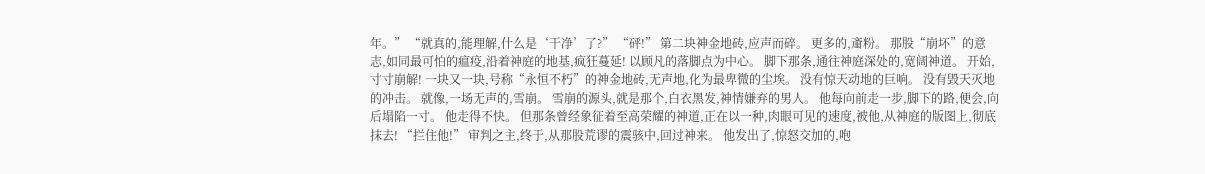年。” “就真的,能理解,什么是‘干净’了?” “砰!” 第二块神金地砖,应声而碎。 更多的,齑粉。 那股“崩坏”的意志,如同最可怕的瘟疫,沿着神庭的地基,疯狂蔓延! 以顾凡的落脚点为中心。 脚下那条,通往神庭深处的,宽阔神道。 开始,寸寸崩解! 一块又一块,号称“永恒不朽”的神金地砖,无声地,化为最卑微的尘埃。 没有惊天动地的巨响。 没有毁天灭地的冲击。 就像,一场无声的,雪崩。 雪崩的源头,就是那个,白衣黑发,神情嫌弃的男人。 他每向前走一步,脚下的路,便会,向后塌陷一寸。 他走得不快。 但那条曾经象征着至高荣耀的神道,正在以一种,肉眼可见的速度,被他,从神庭的版图上,彻底抹去! “拦住他!” 审判之主,终于,从那股荒谬的震骇中,回过神来。 他发出了,惊怒交加的,咆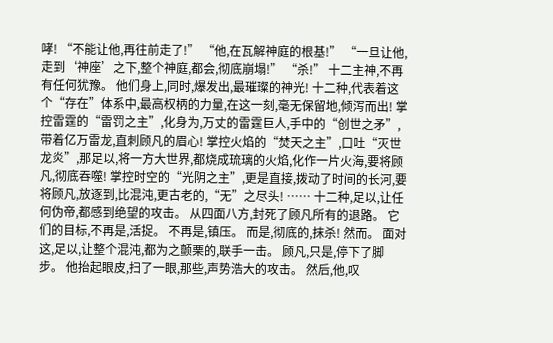哮! “不能让他,再往前走了!” “他,在瓦解神庭的根基!” “一旦让他,走到‘神座’之下,整个神庭,都会,彻底崩塌!” “杀!” 十二主神,不再有任何犹豫。 他们身上,同时,爆发出,最璀璨的神光! 十二种,代表着这个“存在”体系中,最高权柄的力量,在这一刻,毫无保留地,倾泻而出! 掌控雷霆的“雷罚之主”,化身为,万丈的雷霆巨人,手中的“创世之矛”,带着亿万雷龙,直刺顾凡的眉心! 掌控火焰的“焚天之主”,口吐“灭世龙炎”,那足以,将一方大世界,都烧成琉璃的火焰,化作一片火海,要将顾凡,彻底吞噬! 掌控时空的“光阴之主”,更是直接,拨动了时间的长河,要将顾凡,放逐到,比混沌,更古老的,“无”之尽头! …… 十二种,足以,让任何伪帝,都感到绝望的攻击。 从四面八方,封死了顾凡所有的退路。 它们的目标,不再是,活捉。 不再是,镇压。 而是,彻底的,抹杀! 然而。 面对这,足以,让整个混沌,都为之颤栗的,联手一击。 顾凡,只是,停下了脚步。 他抬起眼皮,扫了一眼,那些,声势浩大的攻击。 然后,他,叹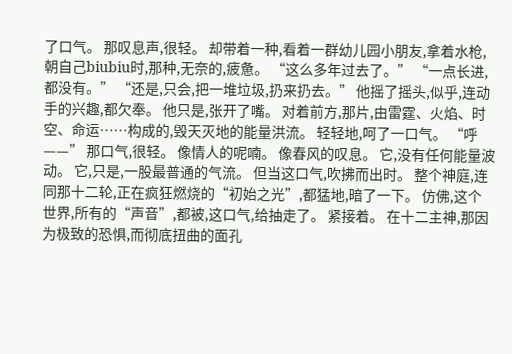了口气。 那叹息声,很轻。 却带着一种,看着一群幼儿园小朋友,拿着水枪,朝自己biubiu时,那种,无奈的,疲惫。 “这么多年过去了。” “一点长进,都没有。” “还是,只会,把一堆垃圾,扔来扔去。” 他摇了摇头,似乎,连动手的兴趣,都欠奉。 他只是,张开了嘴。 对着前方,那片,由雷霆、火焰、时空、命运……构成的,毁天灭地的能量洪流。 轻轻地,呵了一口气。 “呼——” 那口气,很轻。 像情人的呢喃。 像春风的叹息。 它,没有任何能量波动。 它,只是,一股最普通的气流。 但当这口气,吹拂而出时。 整个神庭,连同那十二轮,正在疯狂燃烧的“初始之光”,都猛地,暗了一下。 仿佛,这个世界,所有的“声音”,都被,这口气,给抽走了。 紧接着。 在十二主神,那因为极致的恐惧,而彻底扭曲的面孔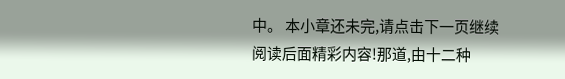中。 本小章还未完,请点击下一页继续阅读后面精彩内容!那道,由十二种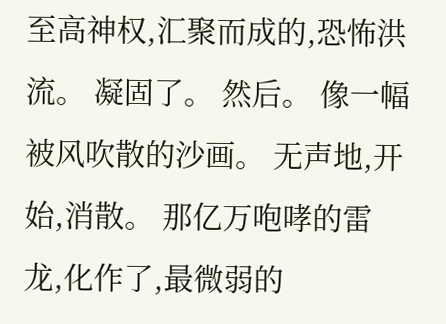至高神权,汇聚而成的,恐怖洪流。 凝固了。 然后。 像一幅被风吹散的沙画。 无声地,开始,消散。 那亿万咆哮的雷龙,化作了,最微弱的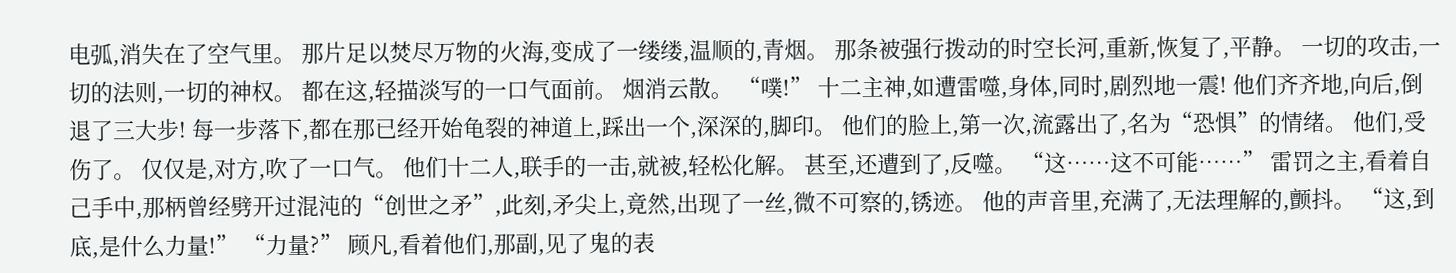电弧,消失在了空气里。 那片足以焚尽万物的火海,变成了一缕缕,温顺的,青烟。 那条被强行拨动的时空长河,重新,恢复了,平静。 一切的攻击,一切的法则,一切的神权。 都在这,轻描淡写的一口气面前。 烟消云散。 “噗!” 十二主神,如遭雷噬,身体,同时,剧烈地一震! 他们齐齐地,向后,倒退了三大步! 每一步落下,都在那已经开始龟裂的神道上,踩出一个,深深的,脚印。 他们的脸上,第一次,流露出了,名为“恐惧”的情绪。 他们,受伤了。 仅仅是,对方,吹了一口气。 他们十二人,联手的一击,就被,轻松化解。 甚至,还遭到了,反噬。 “这……这不可能……” 雷罚之主,看着自己手中,那柄曾经劈开过混沌的“创世之矛”,此刻,矛尖上,竟然,出现了一丝,微不可察的,锈迹。 他的声音里,充满了,无法理解的,颤抖。 “这,到底,是什么力量!” “力量?” 顾凡,看着他们,那副,见了鬼的表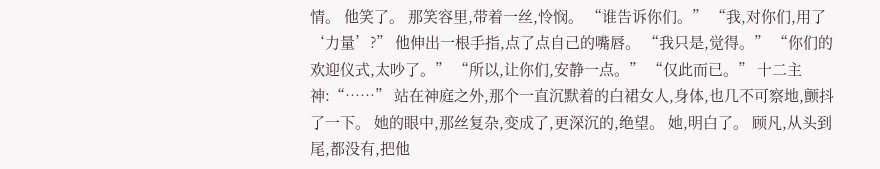情。 他笑了。 那笑容里,带着一丝,怜悯。 “谁告诉你们。” “我,对你们,用了‘力量’?” 他伸出一根手指,点了点自己的嘴唇。 “我只是,觉得。” “你们的欢迎仪式,太吵了。” “所以,让你们,安静一点。” “仅此而已。” 十二主神:“……” 站在神庭之外,那个一直沉默着的白裙女人,身体,也几不可察地,颤抖了一下。 她的眼中,那丝复杂,变成了,更深沉的,绝望。 她,明白了。 顾凡,从头到尾,都没有,把他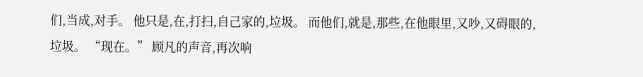们,当成,对手。 他只是,在,打扫,自己家的,垃圾。 而他们,就是,那些,在他眼里,又吵,又碍眼的,垃圾。 “现在。” 顾凡的声音,再次响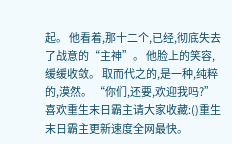起。 他看着,那十二个,已经,彻底失去了战意的“主神”。 他脸上的笑容,缓缓收敛。 取而代之的,是一种,纯粹的,漠然。 “你们,还要,欢迎我吗?” 喜欢重生末日霸主请大家收藏:()重生末日霸主更新速度全网最快。